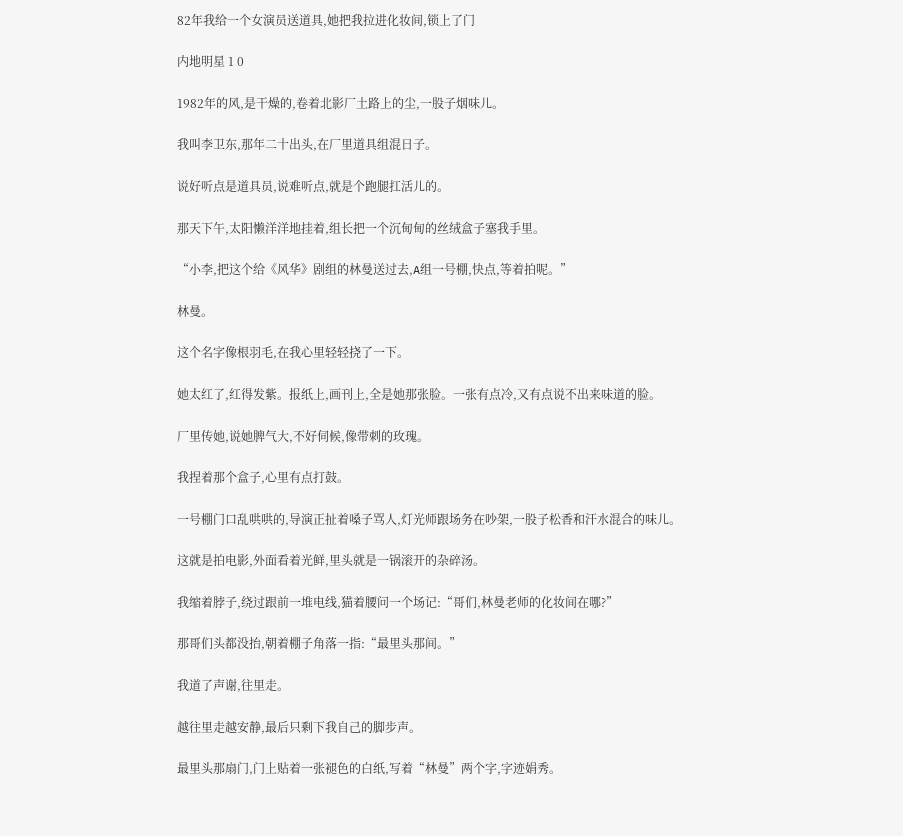82年我给一个女演员送道具,她把我拉进化妆间,锁上了门

内地明星 1 0

1982年的风,是干燥的,卷着北影厂土路上的尘,一股子烟味儿。

我叫李卫东,那年二十出头,在厂里道具组混日子。

说好听点是道具员,说难听点,就是个跑腿扛活儿的。

那天下午,太阳懒洋洋地挂着,组长把一个沉甸甸的丝绒盒子塞我手里。

“小李,把这个给《风华》剧组的林曼送过去,A组一号棚,快点,等着拍呢。”

林曼。

这个名字像根羽毛,在我心里轻轻挠了一下。

她太红了,红得发紫。报纸上,画刊上,全是她那张脸。一张有点冷,又有点说不出来味道的脸。

厂里传她,说她脾气大,不好伺候,像带刺的玫瑰。

我捏着那个盒子,心里有点打鼓。

一号棚门口乱哄哄的,导演正扯着嗓子骂人,灯光师跟场务在吵架,一股子松香和汗水混合的味儿。

这就是拍电影,外面看着光鲜,里头就是一锅滚开的杂碎汤。

我缩着脖子,绕过跟前一堆电线,猫着腰问一个场记:“哥们,林曼老师的化妆间在哪?”

那哥们头都没抬,朝着棚子角落一指:“最里头那间。”

我道了声谢,往里走。

越往里走越安静,最后只剩下我自己的脚步声。

最里头那扇门,门上贴着一张褪色的白纸,写着“林曼”两个字,字迹娟秀。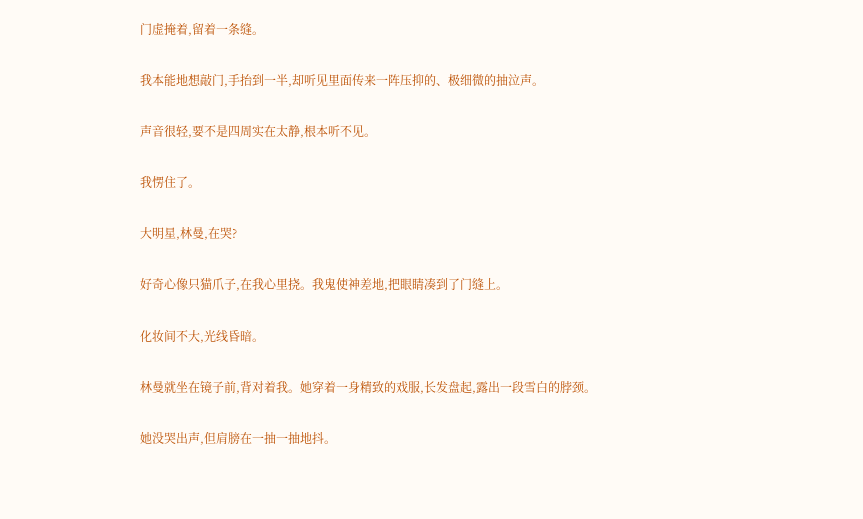门虚掩着,留着一条缝。

我本能地想敲门,手抬到一半,却听见里面传来一阵压抑的、极细微的抽泣声。

声音很轻,要不是四周实在太静,根本听不见。

我愣住了。

大明星,林曼,在哭?

好奇心像只猫爪子,在我心里挠。我鬼使神差地,把眼睛凑到了门缝上。

化妆间不大,光线昏暗。

林曼就坐在镜子前,背对着我。她穿着一身精致的戏服,长发盘起,露出一段雪白的脖颈。

她没哭出声,但肩膀在一抽一抽地抖。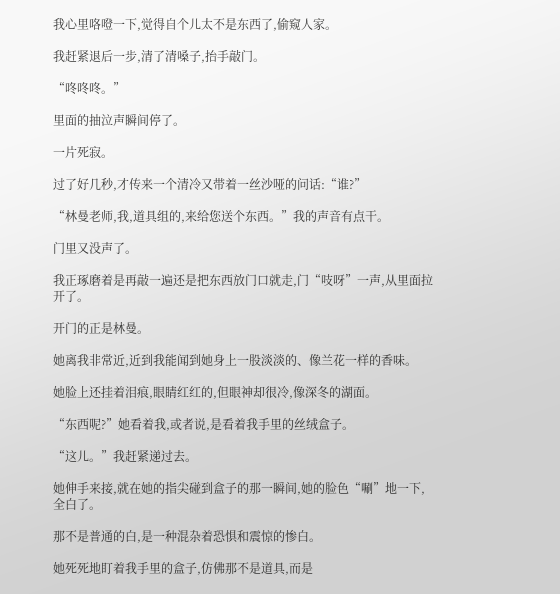我心里咯噔一下,觉得自个儿太不是东西了,偷窥人家。

我赶紧退后一步,清了清嗓子,抬手敲门。

“咚咚咚。”

里面的抽泣声瞬间停了。

一片死寂。

过了好几秒,才传来一个清冷又带着一丝沙哑的问话:“谁?”

“林曼老师,我,道具组的,来给您送个东西。”我的声音有点干。

门里又没声了。

我正琢磨着是再敲一遍还是把东西放门口就走,门“吱呀”一声,从里面拉开了。

开门的正是林曼。

她离我非常近,近到我能闻到她身上一股淡淡的、像兰花一样的香味。

她脸上还挂着泪痕,眼睛红红的,但眼神却很冷,像深冬的湖面。

“东西呢?”她看着我,或者说,是看着我手里的丝绒盒子。

“这儿。”我赶紧递过去。

她伸手来接,就在她的指尖碰到盒子的那一瞬间,她的脸色“唰”地一下,全白了。

那不是普通的白,是一种混杂着恐惧和震惊的惨白。

她死死地盯着我手里的盒子,仿佛那不是道具,而是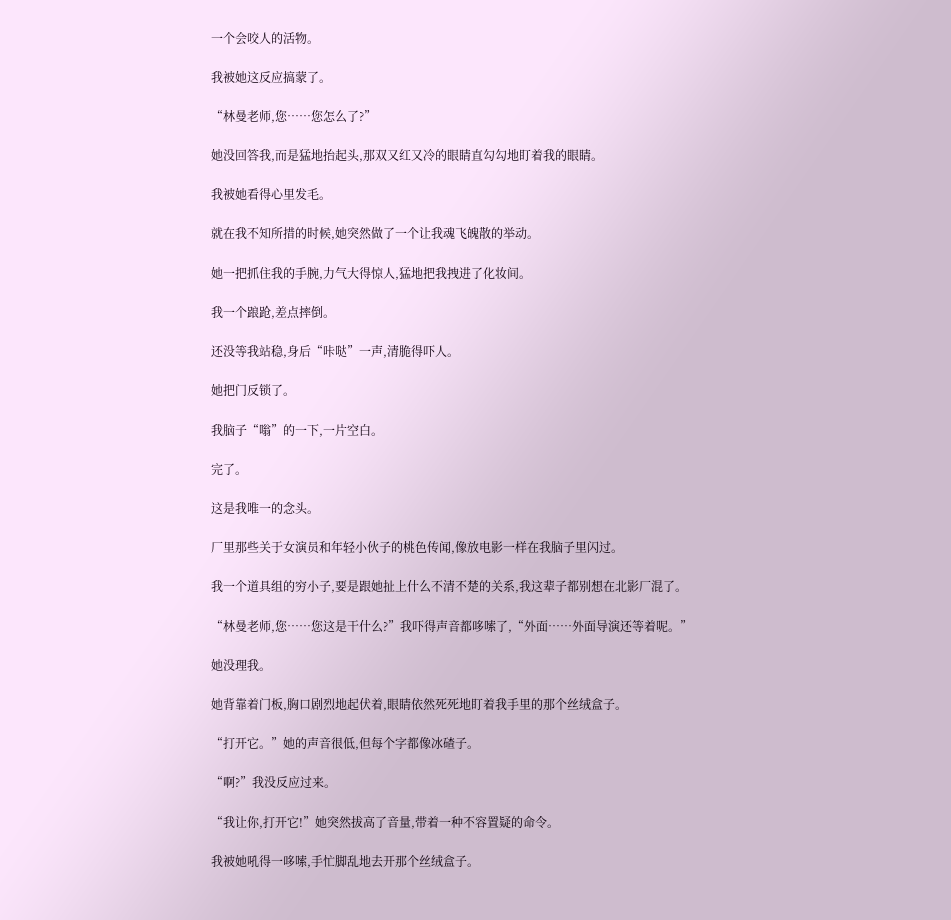一个会咬人的活物。

我被她这反应搞蒙了。

“林曼老师,您……您怎么了?”

她没回答我,而是猛地抬起头,那双又红又冷的眼睛直勾勾地盯着我的眼睛。

我被她看得心里发毛。

就在我不知所措的时候,她突然做了一个让我魂飞魄散的举动。

她一把抓住我的手腕,力气大得惊人,猛地把我拽进了化妆间。

我一个踉跄,差点摔倒。

还没等我站稳,身后“咔哒”一声,清脆得吓人。

她把门反锁了。

我脑子“嗡”的一下,一片空白。

完了。

这是我唯一的念头。

厂里那些关于女演员和年轻小伙子的桃色传闻,像放电影一样在我脑子里闪过。

我一个道具组的穷小子,要是跟她扯上什么不清不楚的关系,我这辈子都别想在北影厂混了。

“林曼老师,您……您这是干什么?”我吓得声音都哆嗦了,“外面……外面导演还等着呢。”

她没理我。

她背靠着门板,胸口剧烈地起伏着,眼睛依然死死地盯着我手里的那个丝绒盒子。

“打开它。”她的声音很低,但每个字都像冰碴子。

“啊?”我没反应过来。

“我让你,打开它!”她突然拔高了音量,带着一种不容置疑的命令。

我被她吼得一哆嗦,手忙脚乱地去开那个丝绒盒子。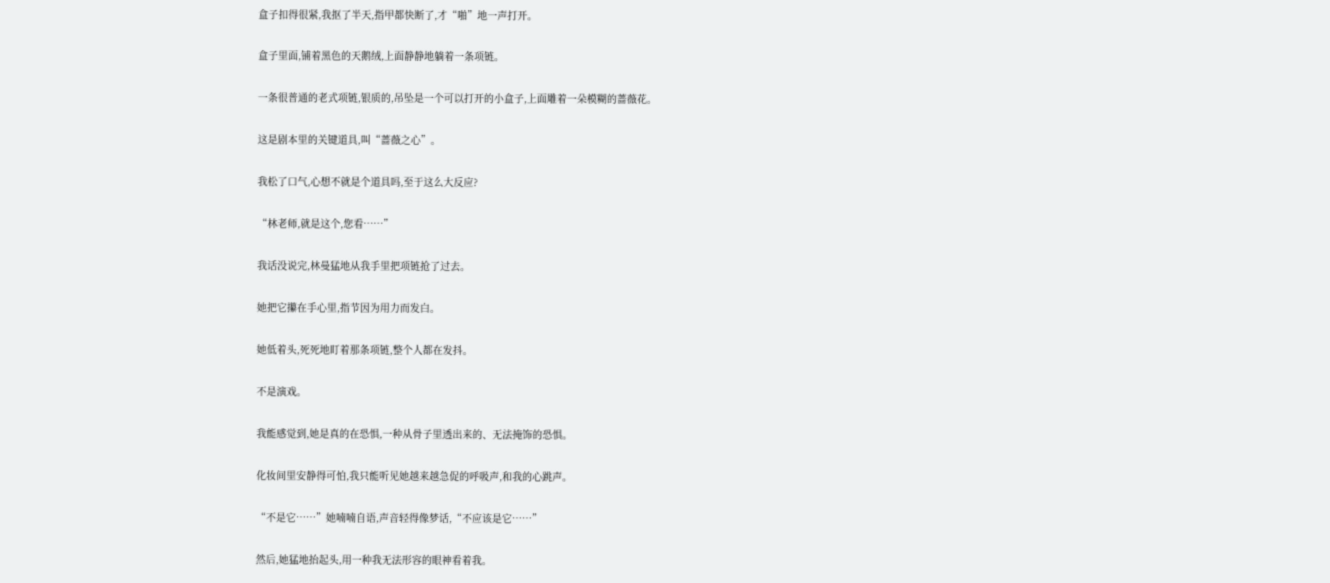盒子扣得很紧,我抠了半天,指甲都快断了,才“啪”地一声打开。

盒子里面,铺着黑色的天鹅绒,上面静静地躺着一条项链。

一条很普通的老式项链,银质的,吊坠是一个可以打开的小盒子,上面雕着一朵模糊的蔷薇花。

这是剧本里的关键道具,叫“蔷薇之心”。

我松了口气,心想不就是个道具吗,至于这么大反应?

“林老师,就是这个,您看……”

我话没说完,林曼猛地从我手里把项链抢了过去。

她把它攥在手心里,指节因为用力而发白。

她低着头,死死地盯着那条项链,整个人都在发抖。

不是演戏。

我能感觉到,她是真的在恐惧,一种从骨子里透出来的、无法掩饰的恐惧。

化妆间里安静得可怕,我只能听见她越来越急促的呼吸声,和我的心跳声。

“不是它……”她喃喃自语,声音轻得像梦话,“不应该是它……”

然后,她猛地抬起头,用一种我无法形容的眼神看着我。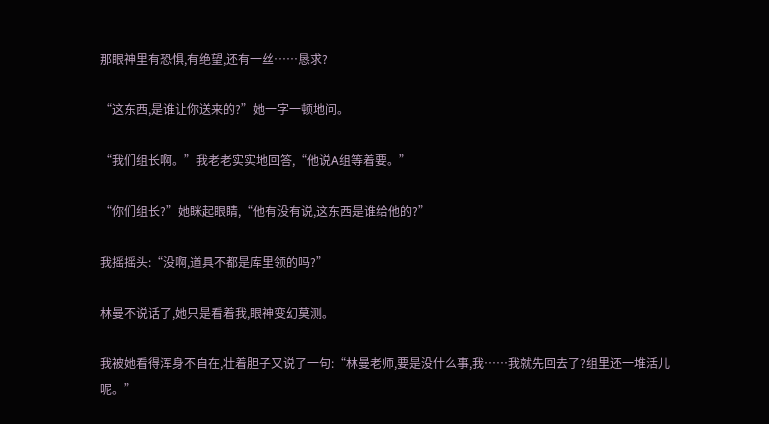那眼神里有恐惧,有绝望,还有一丝……恳求?

“这东西,是谁让你送来的?”她一字一顿地问。

“我们组长啊。”我老老实实地回答,“他说A组等着要。”

“你们组长?”她眯起眼睛,“他有没有说,这东西是谁给他的?”

我摇摇头:“没啊,道具不都是库里领的吗?”

林曼不说话了,她只是看着我,眼神变幻莫测。

我被她看得浑身不自在,壮着胆子又说了一句:“林曼老师,要是没什么事,我……我就先回去了?组里还一堆活儿呢。”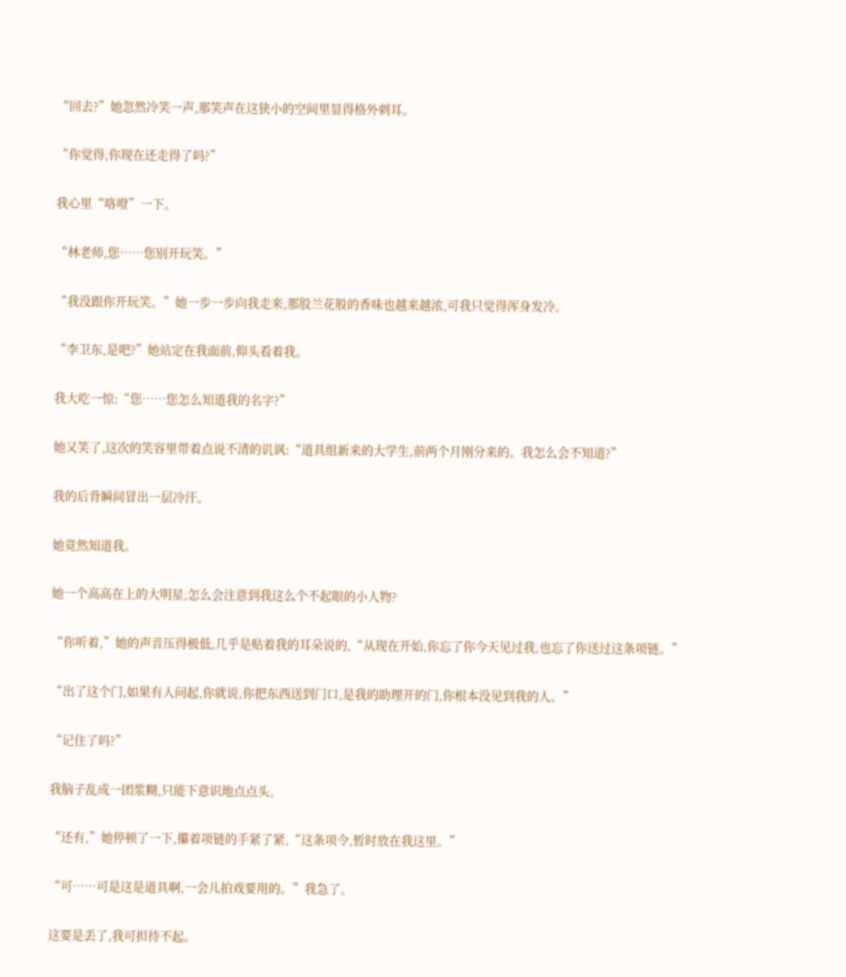“回去?”她忽然冷笑一声,那笑声在这狭小的空间里显得格外刺耳。

“你觉得,你现在还走得了吗?”

我心里“咯噔”一下。

“林老师,您……您别开玩笑。”

“我没跟你开玩笑。”她一步一步向我走来,那股兰花般的香味也越来越浓,可我只觉得浑身发冷。

“李卫东,是吧?”她站定在我面前,仰头看着我。

我大吃一惊:“您……您怎么知道我的名字?”

她又笑了,这次的笑容里带着点说不清的讥讽:“道具组新来的大学生,前两个月刚分来的。我怎么会不知道?”

我的后背瞬间冒出一层冷汗。

她竟然知道我。

她一个高高在上的大明星,怎么会注意到我这么个不起眼的小人物?

“你听着,”她的声音压得极低,几乎是贴着我的耳朵说的,“从现在开始,你忘了你今天见过我,也忘了你送过这条项链。”

“出了这个门,如果有人问起,你就说,你把东西送到门口,是我的助理开的门,你根本没见到我的人。”

“记住了吗?”

我脑子乱成一团浆糊,只能下意识地点点头。

“还有,”她停顿了一下,攥着项链的手紧了紧,“这条项令,暂时放在我这里。”

“可……可是这是道具啊,一会儿拍戏要用的。”我急了。

这要是丢了,我可担待不起。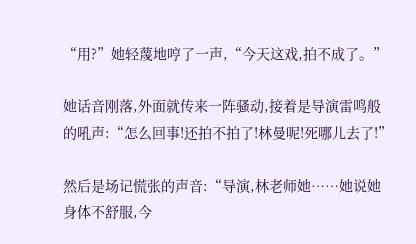“用?”她轻蔑地哼了一声,“今天这戏,拍不成了。”

她话音刚落,外面就传来一阵骚动,接着是导演雷鸣般的吼声:“怎么回事!还拍不拍了!林曼呢!死哪儿去了!”

然后是场记慌张的声音:“导演,林老师她……她说她身体不舒服,今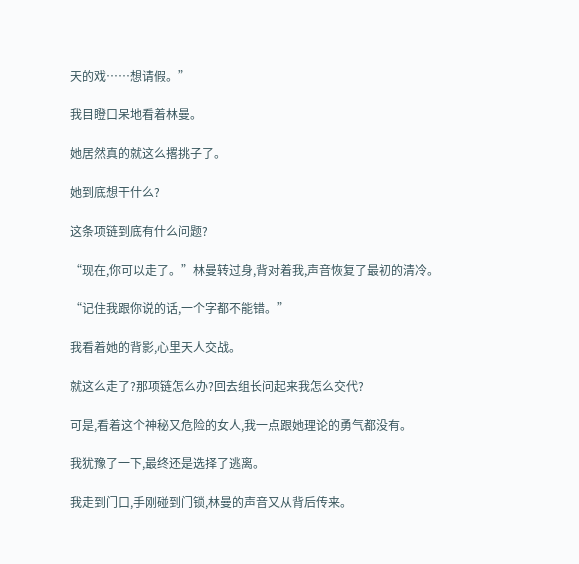天的戏……想请假。”

我目瞪口呆地看着林曼。

她居然真的就这么撂挑子了。

她到底想干什么?

这条项链到底有什么问题?

“现在,你可以走了。”林曼转过身,背对着我,声音恢复了最初的清冷。

“记住我跟你说的话,一个字都不能错。”

我看着她的背影,心里天人交战。

就这么走了?那项链怎么办?回去组长问起来我怎么交代?

可是,看着这个神秘又危险的女人,我一点跟她理论的勇气都没有。

我犹豫了一下,最终还是选择了逃离。

我走到门口,手刚碰到门锁,林曼的声音又从背后传来。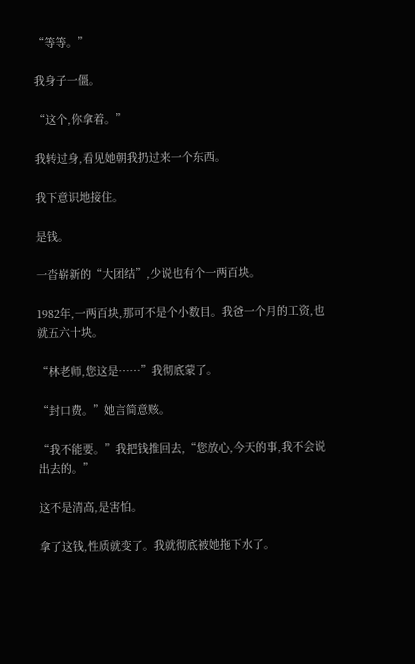“等等。”

我身子一僵。

“这个,你拿着。”

我转过身,看见她朝我扔过来一个东西。

我下意识地接住。

是钱。

一沓崭新的“大团结”,少说也有个一两百块。

1982年,一两百块,那可不是个小数目。我爸一个月的工资,也就五六十块。

“林老师,您这是……”我彻底蒙了。

“封口费。”她言简意赅。

“我不能要。”我把钱推回去,“您放心,今天的事,我不会说出去的。”

这不是清高,是害怕。

拿了这钱,性质就变了。我就彻底被她拖下水了。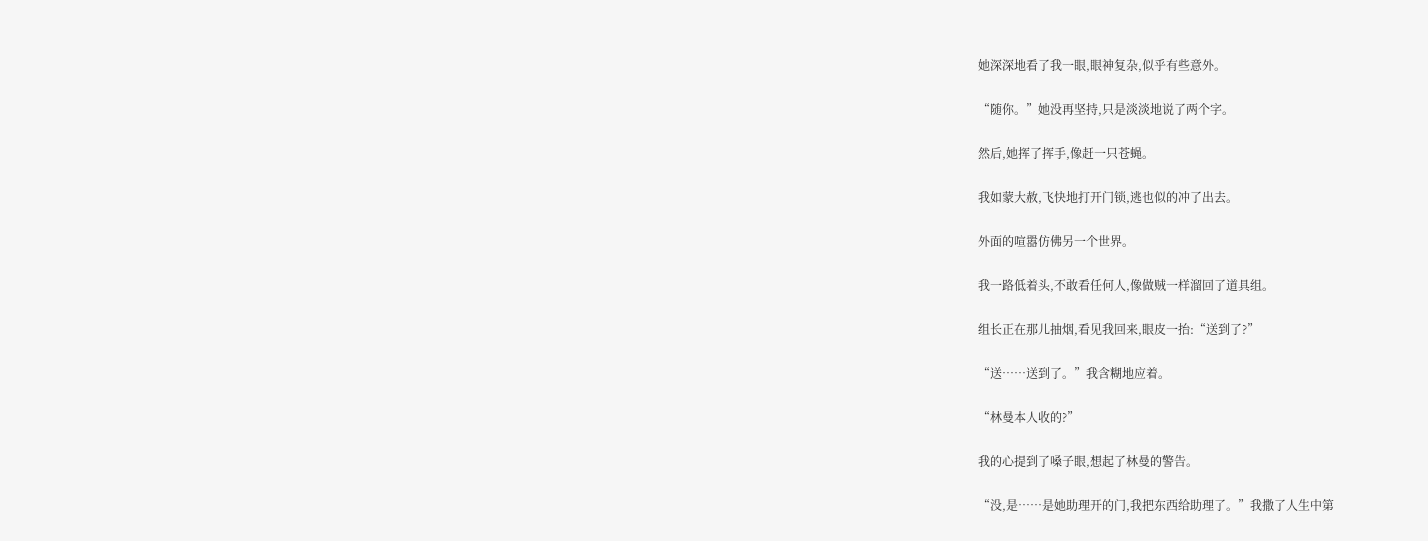她深深地看了我一眼,眼神复杂,似乎有些意外。

“随你。”她没再坚持,只是淡淡地说了两个字。

然后,她挥了挥手,像赶一只苍蝇。

我如蒙大赦,飞快地打开门锁,逃也似的冲了出去。

外面的喧嚣仿佛另一个世界。

我一路低着头,不敢看任何人,像做贼一样溜回了道具组。

组长正在那儿抽烟,看见我回来,眼皮一抬:“送到了?”

“送……送到了。”我含糊地应着。

“林曼本人收的?”

我的心提到了嗓子眼,想起了林曼的警告。

“没,是……是她助理开的门,我把东西给助理了。”我撒了人生中第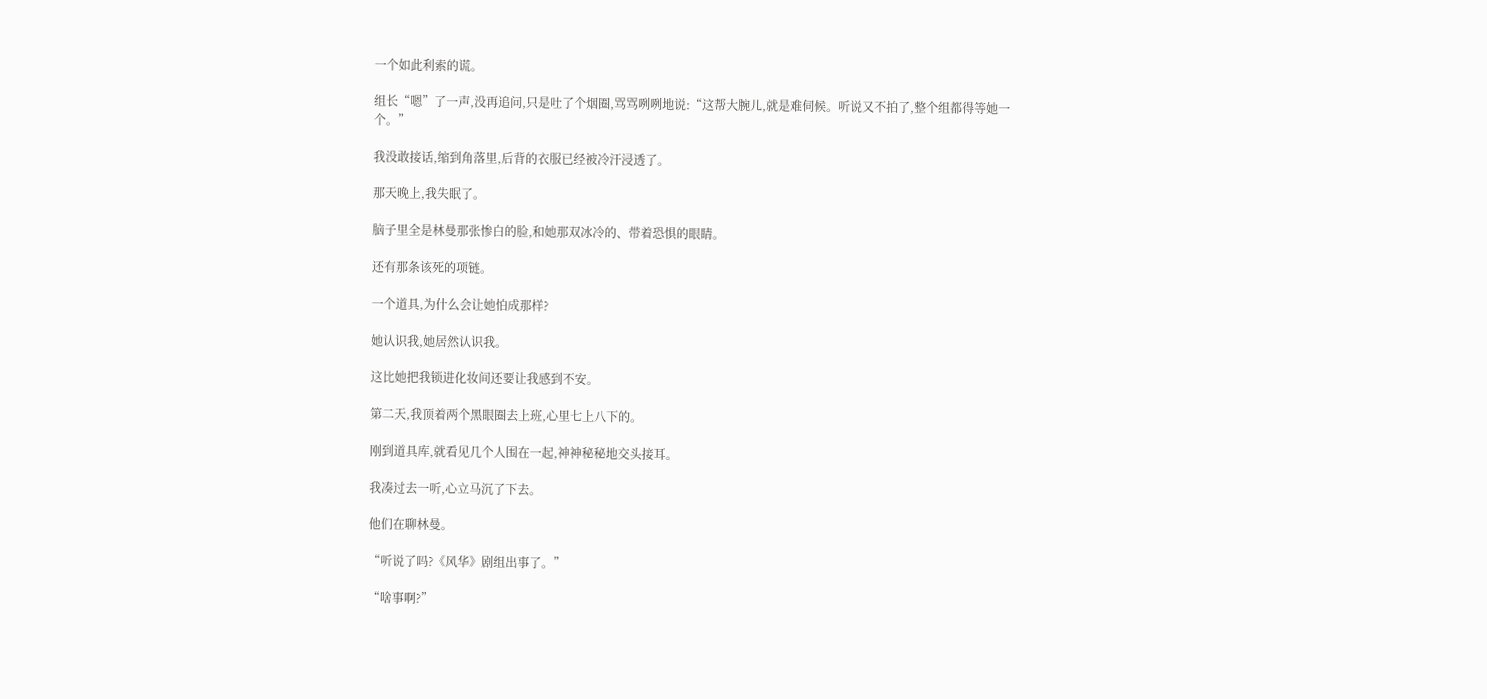一个如此利索的谎。

组长“嗯”了一声,没再追问,只是吐了个烟圈,骂骂咧咧地说:“这帮大腕儿,就是难伺候。听说又不拍了,整个组都得等她一个。”

我没敢接话,缩到角落里,后背的衣服已经被冷汗浸透了。

那天晚上,我失眠了。

脑子里全是林曼那张惨白的脸,和她那双冰冷的、带着恐惧的眼睛。

还有那条该死的项链。

一个道具,为什么会让她怕成那样?

她认识我,她居然认识我。

这比她把我锁进化妆间还要让我感到不安。

第二天,我顶着两个黑眼圈去上班,心里七上八下的。

刚到道具库,就看见几个人围在一起,神神秘秘地交头接耳。

我凑过去一听,心立马沉了下去。

他们在聊林曼。

“听说了吗?《风华》剧组出事了。”

“啥事啊?”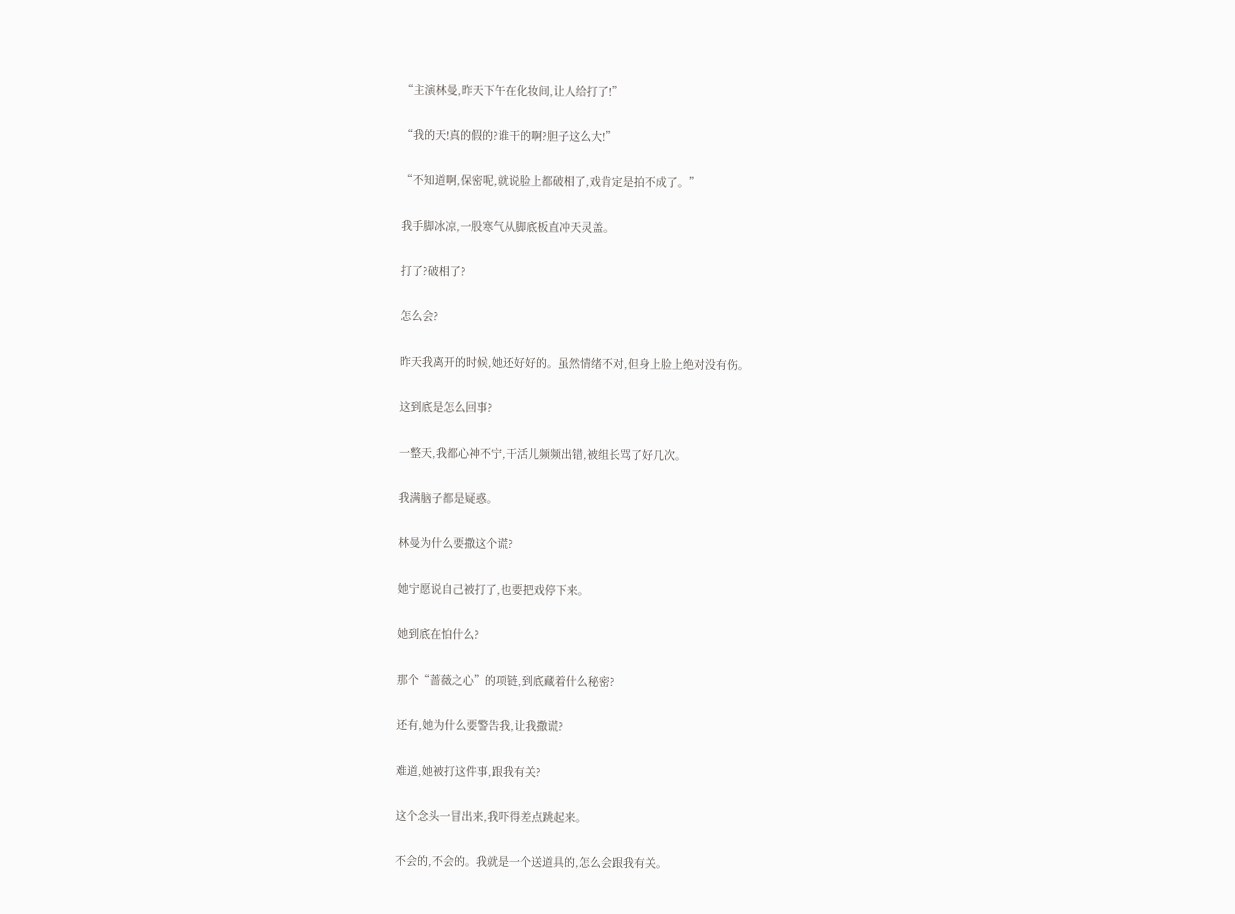“主演林曼,昨天下午在化妆间,让人给打了!”

“我的天!真的假的?谁干的啊?胆子这么大!”

“不知道啊,保密呢,就说脸上都破相了,戏肯定是拍不成了。”

我手脚冰凉,一股寒气从脚底板直冲天灵盖。

打了?破相了?

怎么会?

昨天我离开的时候,她还好好的。虽然情绪不对,但身上脸上绝对没有伤。

这到底是怎么回事?

一整天,我都心神不宁,干活儿频频出错,被组长骂了好几次。

我满脑子都是疑惑。

林曼为什么要撒这个谎?

她宁愿说自己被打了,也要把戏停下来。

她到底在怕什么?

那个“蔷薇之心”的项链,到底藏着什么秘密?

还有,她为什么要警告我,让我撒谎?

难道,她被打这件事,跟我有关?

这个念头一冒出来,我吓得差点跳起来。

不会的,不会的。我就是一个送道具的,怎么会跟我有关。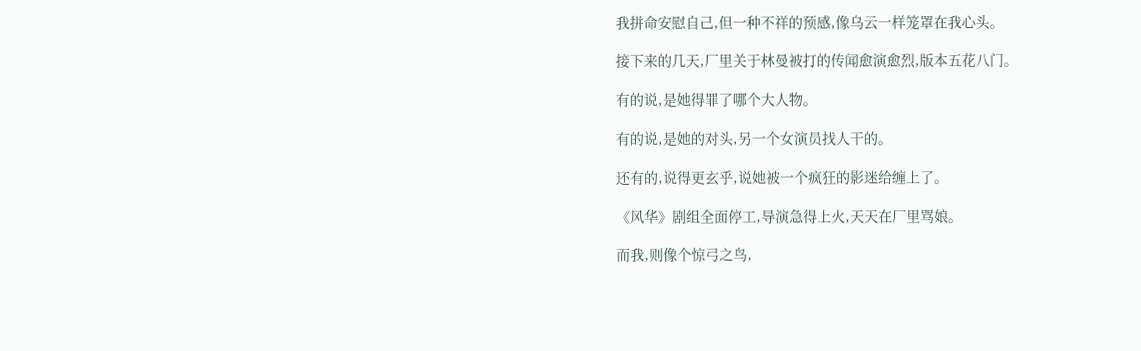我拼命安慰自己,但一种不祥的预感,像乌云一样笼罩在我心头。

接下来的几天,厂里关于林曼被打的传闻愈演愈烈,版本五花八门。

有的说,是她得罪了哪个大人物。

有的说,是她的对头,另一个女演员找人干的。

还有的,说得更玄乎,说她被一个疯狂的影迷给缠上了。

《风华》剧组全面停工,导演急得上火,天天在厂里骂娘。

而我,则像个惊弓之鸟,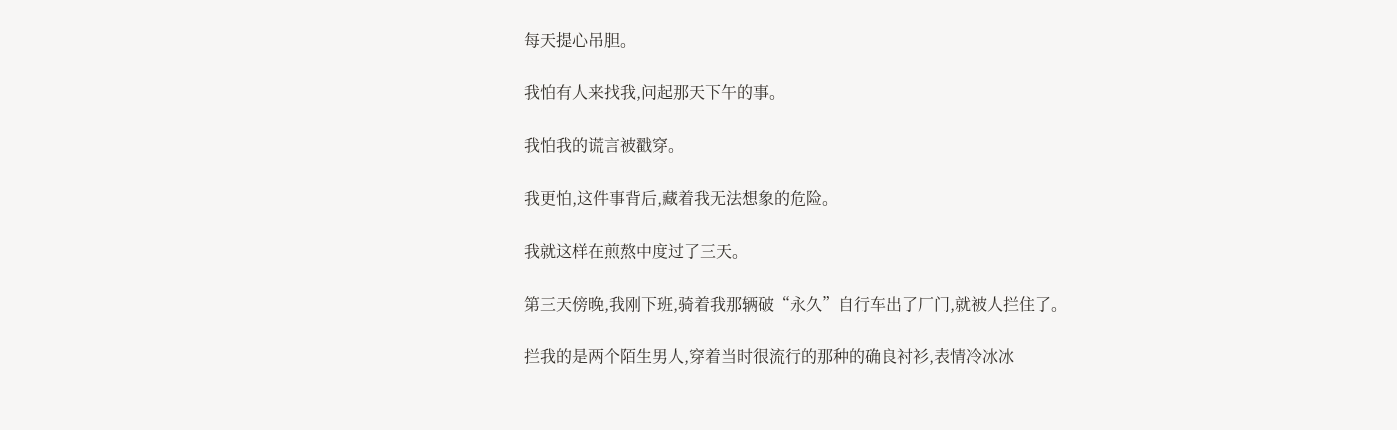每天提心吊胆。

我怕有人来找我,问起那天下午的事。

我怕我的谎言被戳穿。

我更怕,这件事背后,藏着我无法想象的危险。

我就这样在煎熬中度过了三天。

第三天傍晚,我刚下班,骑着我那辆破“永久”自行车出了厂门,就被人拦住了。

拦我的是两个陌生男人,穿着当时很流行的那种的确良衬衫,表情冷冰冰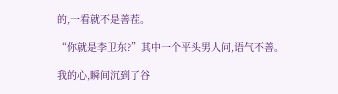的,一看就不是善茬。

“你就是李卫东?”其中一个平头男人问,语气不善。

我的心,瞬间沉到了谷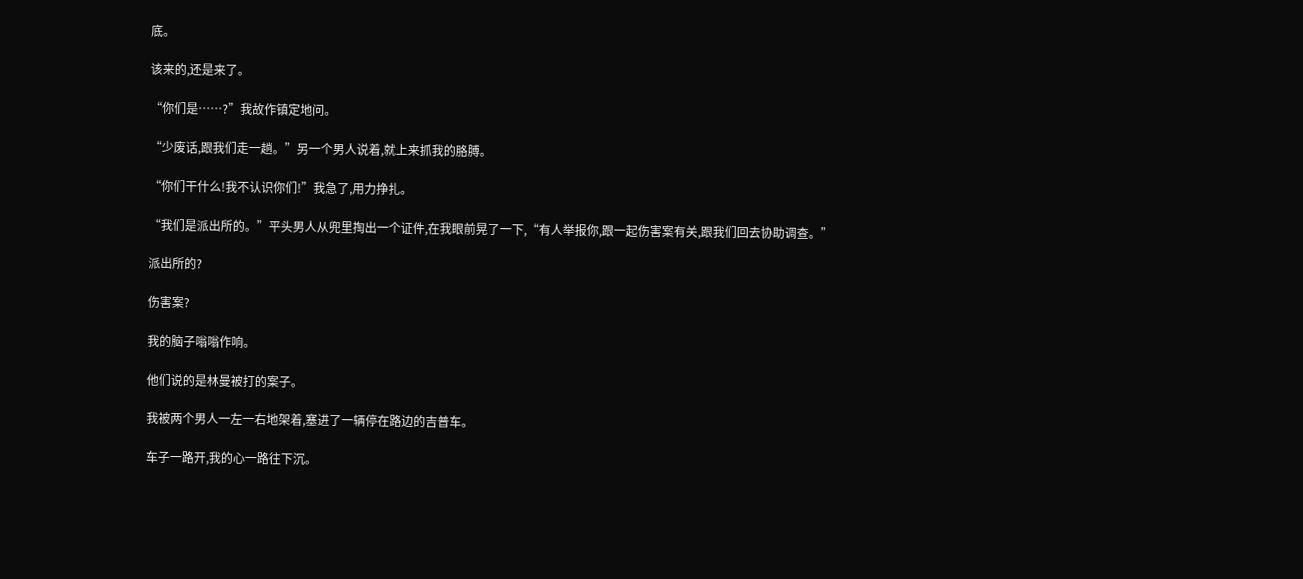底。

该来的,还是来了。

“你们是……?”我故作镇定地问。

“少废话,跟我们走一趟。”另一个男人说着,就上来抓我的胳膊。

“你们干什么!我不认识你们!”我急了,用力挣扎。

“我们是派出所的。”平头男人从兜里掏出一个证件,在我眼前晃了一下,“有人举报你,跟一起伤害案有关,跟我们回去协助调查。”

派出所的?

伤害案?

我的脑子嗡嗡作响。

他们说的是林曼被打的案子。

我被两个男人一左一右地架着,塞进了一辆停在路边的吉普车。

车子一路开,我的心一路往下沉。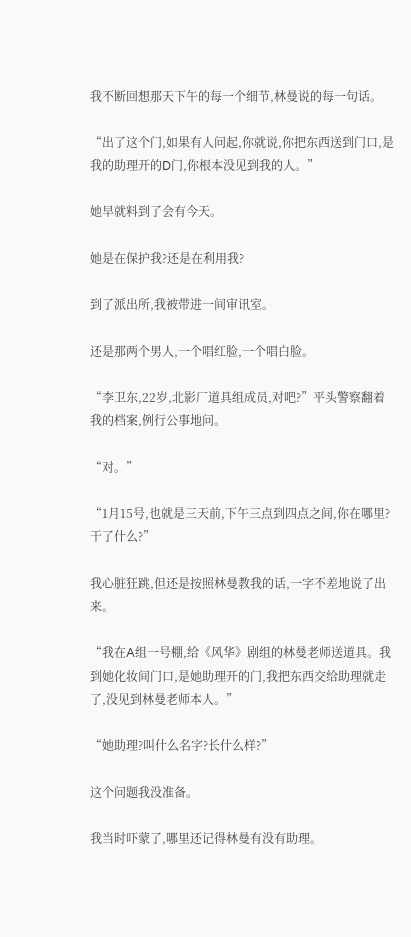我不断回想那天下午的每一个细节,林曼说的每一句话。

“出了这个门,如果有人问起,你就说,你把东西送到门口,是我的助理开的D门,你根本没见到我的人。”

她早就料到了会有今天。

她是在保护我?还是在利用我?

到了派出所,我被带进一间审讯室。

还是那两个男人,一个唱红脸,一个唱白脸。

“李卫东,22岁,北影厂道具组成员,对吧?”平头警察翻着我的档案,例行公事地问。

“对。”

“1月15号,也就是三天前,下午三点到四点之间,你在哪里?干了什么?”

我心脏狂跳,但还是按照林曼教我的话,一字不差地说了出来。

“我在A组一号棚,给《风华》剧组的林曼老师送道具。我到她化妆间门口,是她助理开的门,我把东西交给助理就走了,没见到林曼老师本人。”

“她助理?叫什么名字?长什么样?”

这个问题我没准备。

我当时吓蒙了,哪里还记得林曼有没有助理。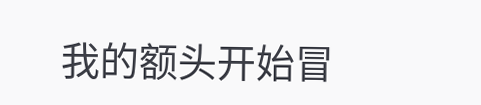我的额头开始冒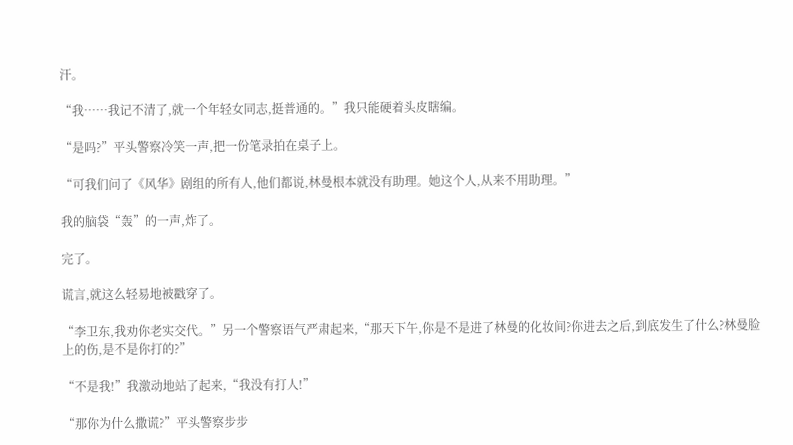汗。

“我……我记不清了,就一个年轻女同志,挺普通的。”我只能硬着头皮瞎编。

“是吗?”平头警察冷笑一声,把一份笔录拍在桌子上。

“可我们问了《风华》剧组的所有人,他们都说,林曼根本就没有助理。她这个人,从来不用助理。”

我的脑袋“轰”的一声,炸了。

完了。

谎言,就这么轻易地被戳穿了。

“李卫东,我劝你老实交代。”另一个警察语气严肃起来,“那天下午,你是不是进了林曼的化妆间?你进去之后,到底发生了什么?林曼脸上的伤,是不是你打的?”

“不是我!”我激动地站了起来,“我没有打人!”

“那你为什么撒谎?”平头警察步步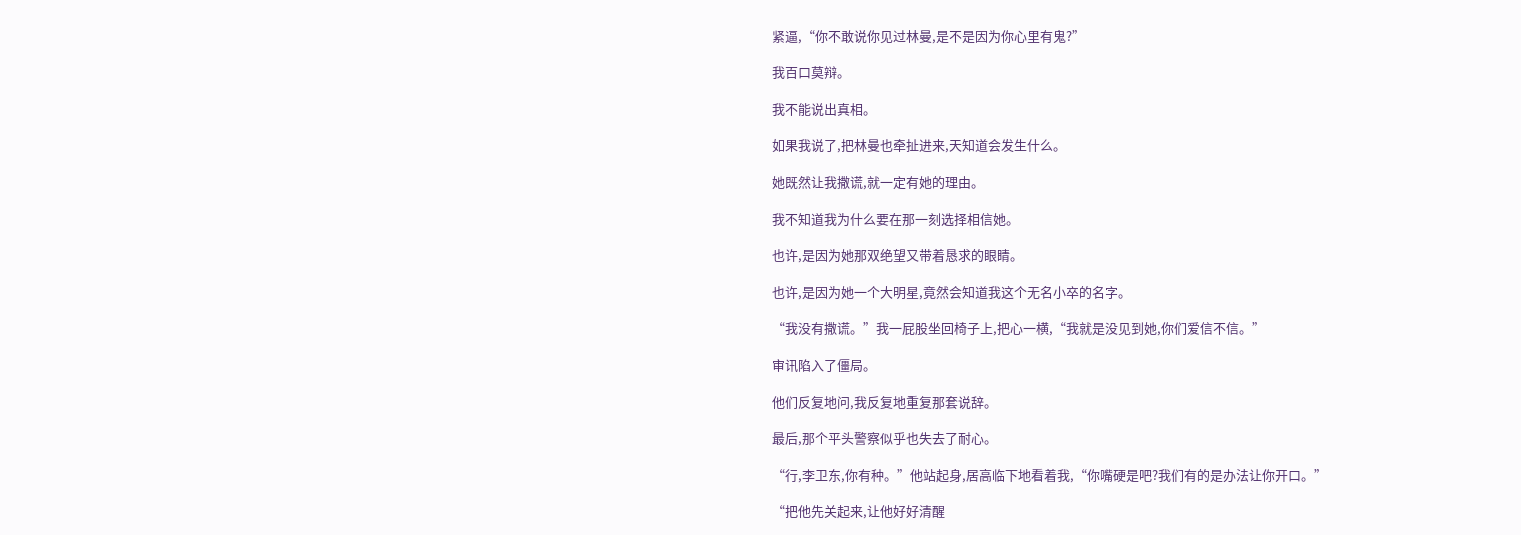紧逼,“你不敢说你见过林曼,是不是因为你心里有鬼?”

我百口莫辩。

我不能说出真相。

如果我说了,把林曼也牵扯进来,天知道会发生什么。

她既然让我撒谎,就一定有她的理由。

我不知道我为什么要在那一刻选择相信她。

也许,是因为她那双绝望又带着恳求的眼睛。

也许,是因为她一个大明星,竟然会知道我这个无名小卒的名字。

“我没有撒谎。”我一屁股坐回椅子上,把心一横,“我就是没见到她,你们爱信不信。”

审讯陷入了僵局。

他们反复地问,我反复地重复那套说辞。

最后,那个平头警察似乎也失去了耐心。

“行,李卫东,你有种。”他站起身,居高临下地看着我,“你嘴硬是吧?我们有的是办法让你开口。”

“把他先关起来,让他好好清醒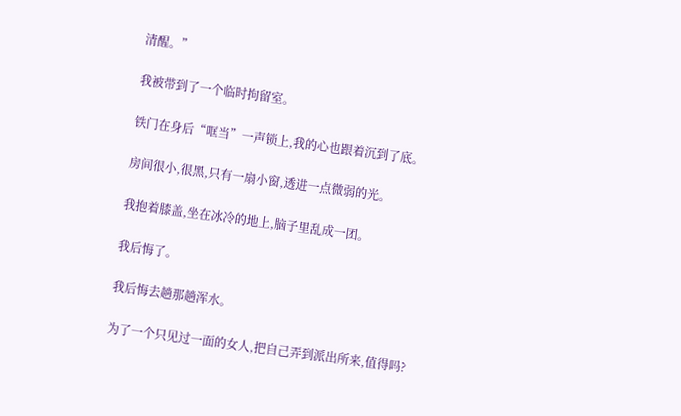清醒。”

我被带到了一个临时拘留室。

铁门在身后“哐当”一声锁上,我的心也跟着沉到了底。

房间很小,很黑,只有一扇小窗,透进一点微弱的光。

我抱着膝盖,坐在冰冷的地上,脑子里乱成一团。

我后悔了。

我后悔去趟那趟浑水。

为了一个只见过一面的女人,把自己弄到派出所来,值得吗?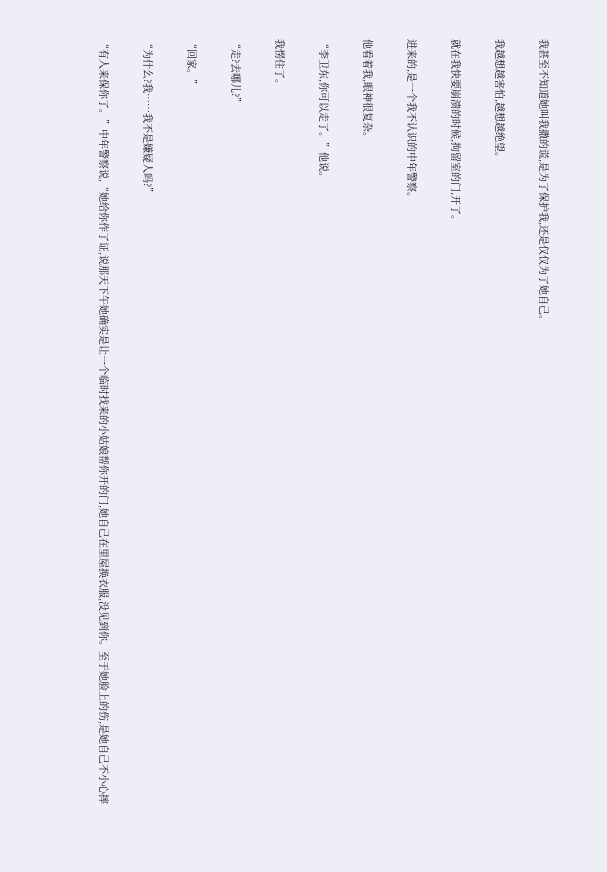我甚至不知道她叫我撒的谎,是为了保护我,还是仅仅为了她自己。

我越想越害怕,越想越绝望。

就在我快要崩溃的时候,拘留室的门,开了。

进来的,是一个我不认识的中年警察。

他看着我,眼神很复杂。

“李卫东,你可以走了。”他说。

我愣住了。

“走?去哪儿?”

“回家。”

“为什么?我……我不是嫌疑人吗?”

“有人来保你了。”中年警察说,“她给你作了证,说那天下午她确实是让一个临时找来的小姑娘帮你开的门,她自己在里屋换衣服,没见到你。至于她脸上的伤,是她自己不小心摔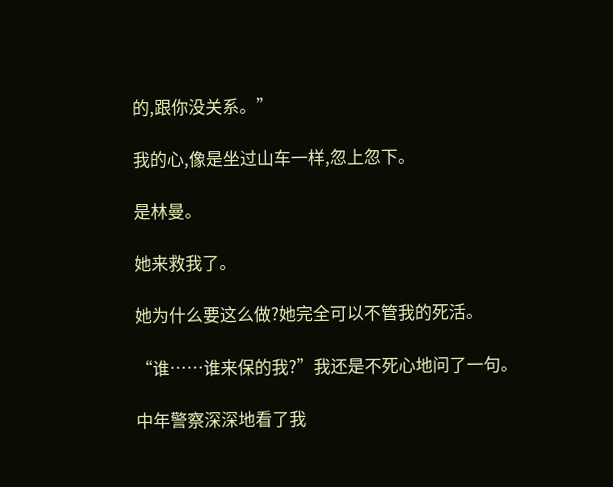的,跟你没关系。”

我的心,像是坐过山车一样,忽上忽下。

是林曼。

她来救我了。

她为什么要这么做?她完全可以不管我的死活。

“谁……谁来保的我?”我还是不死心地问了一句。

中年警察深深地看了我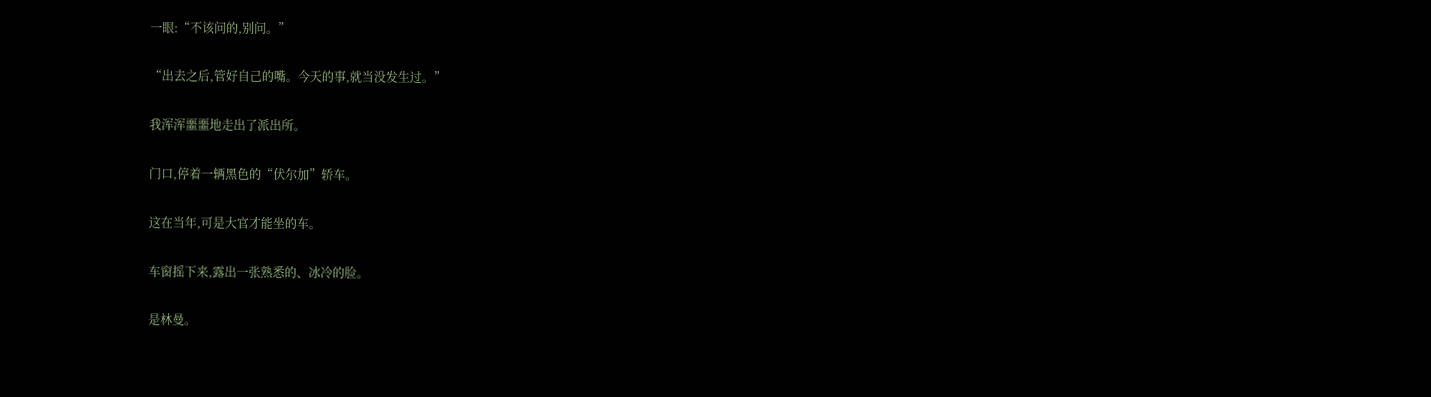一眼:“不该问的,别问。”

“出去之后,管好自己的嘴。今天的事,就当没发生过。”

我浑浑噩噩地走出了派出所。

门口,停着一辆黑色的“伏尔加”轿车。

这在当年,可是大官才能坐的车。

车窗摇下来,露出一张熟悉的、冰冷的脸。

是林曼。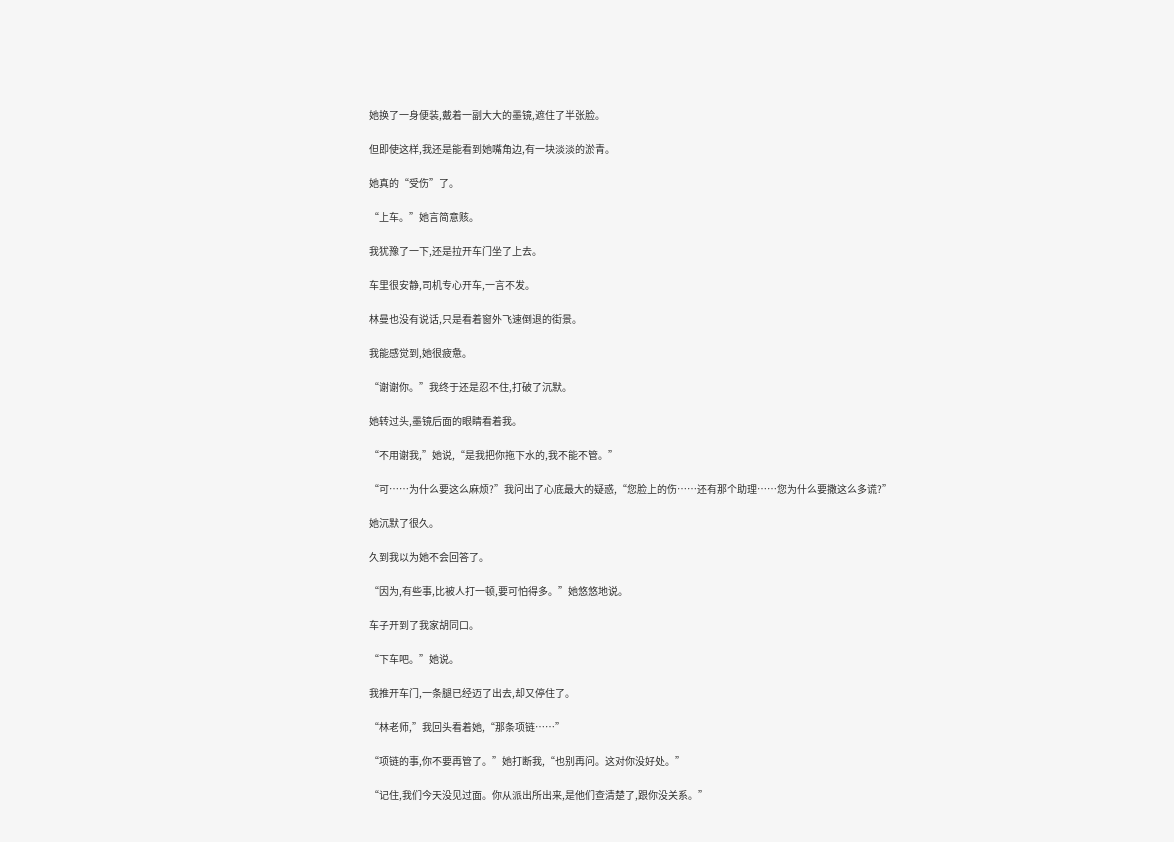她换了一身便装,戴着一副大大的墨镜,遮住了半张脸。

但即使这样,我还是能看到她嘴角边,有一块淡淡的淤青。

她真的“受伤”了。

“上车。”她言简意赅。

我犹豫了一下,还是拉开车门坐了上去。

车里很安静,司机专心开车,一言不发。

林曼也没有说话,只是看着窗外飞速倒退的街景。

我能感觉到,她很疲惫。

“谢谢你。”我终于还是忍不住,打破了沉默。

她转过头,墨镜后面的眼睛看着我。

“不用谢我,”她说,“是我把你拖下水的,我不能不管。”

“可……为什么要这么麻烦?”我问出了心底最大的疑惑,“您脸上的伤……还有那个助理……您为什么要撒这么多谎?”

她沉默了很久。

久到我以为她不会回答了。

“因为,有些事,比被人打一顿,要可怕得多。”她悠悠地说。

车子开到了我家胡同口。

“下车吧。”她说。

我推开车门,一条腿已经迈了出去,却又停住了。

“林老师,”我回头看着她,“那条项链……”

“项链的事,你不要再管了。”她打断我,“也别再问。这对你没好处。”

“记住,我们今天没见过面。你从派出所出来,是他们查清楚了,跟你没关系。”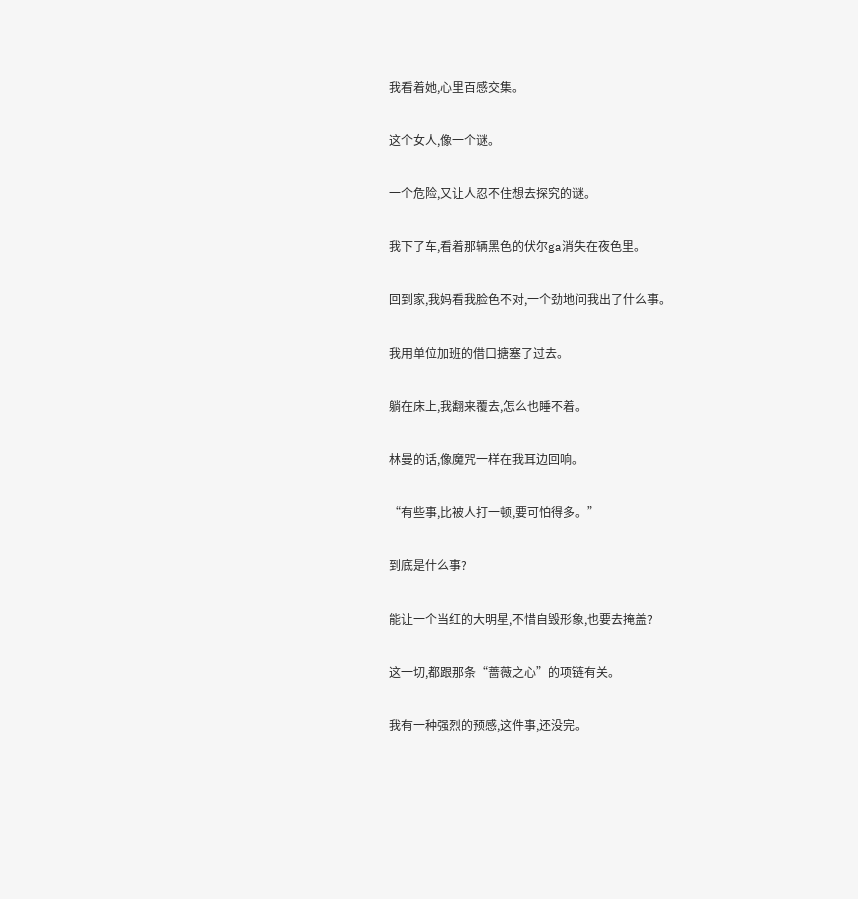我看着她,心里百感交集。

这个女人,像一个谜。

一个危险,又让人忍不住想去探究的谜。

我下了车,看着那辆黑色的伏尔ga消失在夜色里。

回到家,我妈看我脸色不对,一个劲地问我出了什么事。

我用单位加班的借口搪塞了过去。

躺在床上,我翻来覆去,怎么也睡不着。

林曼的话,像魔咒一样在我耳边回响。

“有些事,比被人打一顿,要可怕得多。”

到底是什么事?

能让一个当红的大明星,不惜自毁形象,也要去掩盖?

这一切,都跟那条“蔷薇之心”的项链有关。

我有一种强烈的预感,这件事,还没完。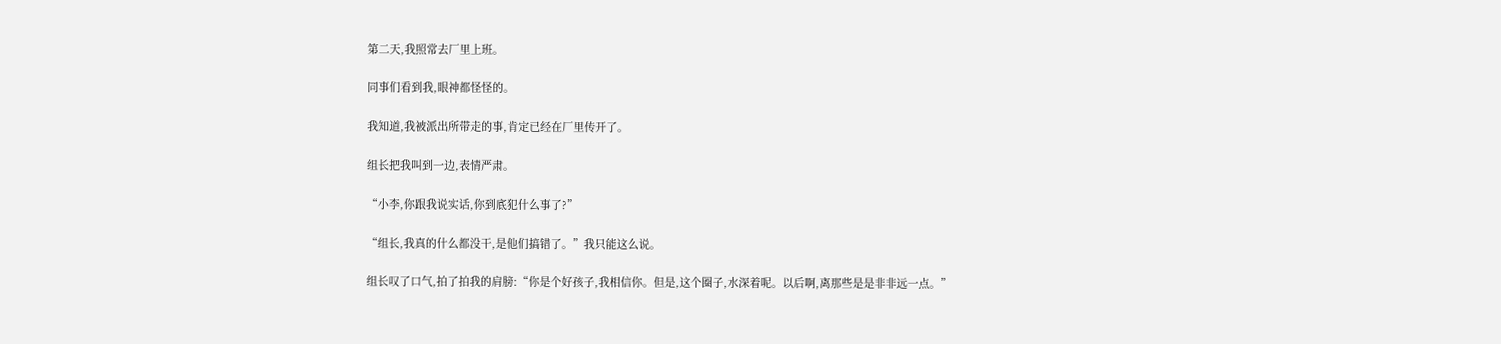第二天,我照常去厂里上班。

同事们看到我,眼神都怪怪的。

我知道,我被派出所带走的事,肯定已经在厂里传开了。

组长把我叫到一边,表情严肃。

“小李,你跟我说实话,你到底犯什么事了?”

“组长,我真的什么都没干,是他们搞错了。”我只能这么说。

组长叹了口气,拍了拍我的肩膀:“你是个好孩子,我相信你。但是,这个圈子,水深着呢。以后啊,离那些是是非非远一点。”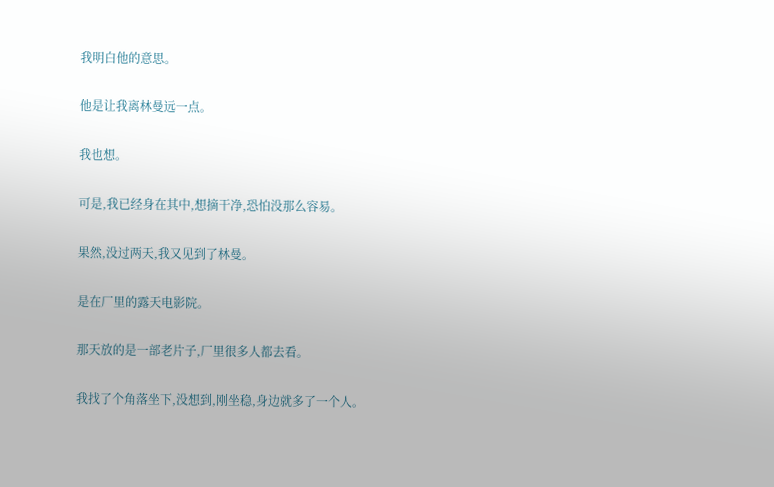我明白他的意思。

他是让我离林曼远一点。

我也想。

可是,我已经身在其中,想摘干净,恐怕没那么容易。

果然,没过两天,我又见到了林曼。

是在厂里的露天电影院。

那天放的是一部老片子,厂里很多人都去看。

我找了个角落坐下,没想到,刚坐稳,身边就多了一个人。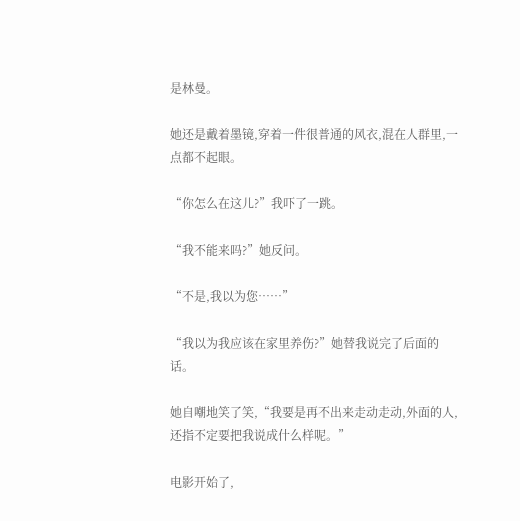是林曼。

她还是戴着墨镜,穿着一件很普通的风衣,混在人群里,一点都不起眼。

“你怎么在这儿?”我吓了一跳。

“我不能来吗?”她反问。

“不是,我以为您……”

“我以为我应该在家里养伤?”她替我说完了后面的话。

她自嘲地笑了笑,“我要是再不出来走动走动,外面的人,还指不定要把我说成什么样呢。”

电影开始了,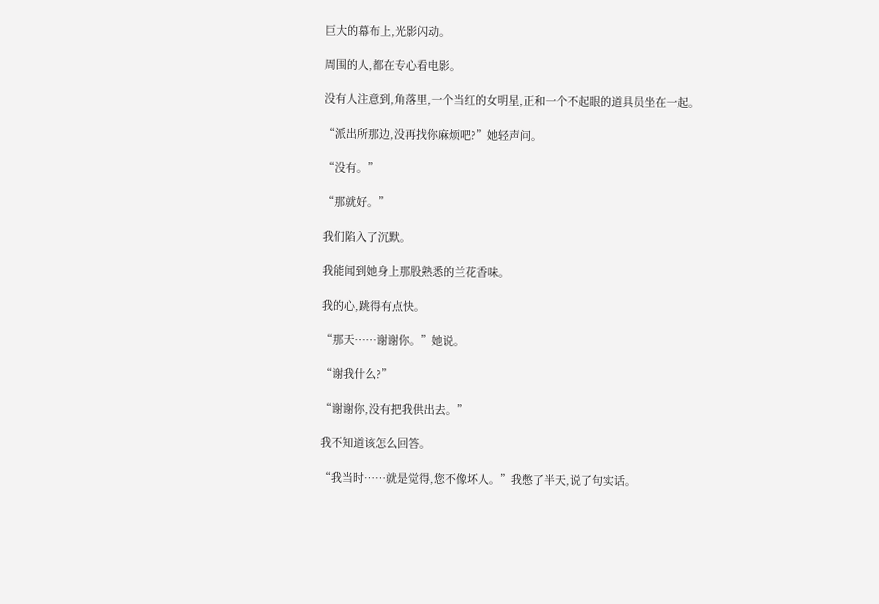巨大的幕布上,光影闪动。

周围的人,都在专心看电影。

没有人注意到,角落里,一个当红的女明星,正和一个不起眼的道具员坐在一起。

“派出所那边,没再找你麻烦吧?”她轻声问。

“没有。”

“那就好。”

我们陷入了沉默。

我能闻到她身上那股熟悉的兰花香味。

我的心,跳得有点快。

“那天……谢谢你。”她说。

“谢我什么?”

“谢谢你,没有把我供出去。”

我不知道该怎么回答。

“我当时……就是觉得,您不像坏人。”我憋了半天,说了句实话。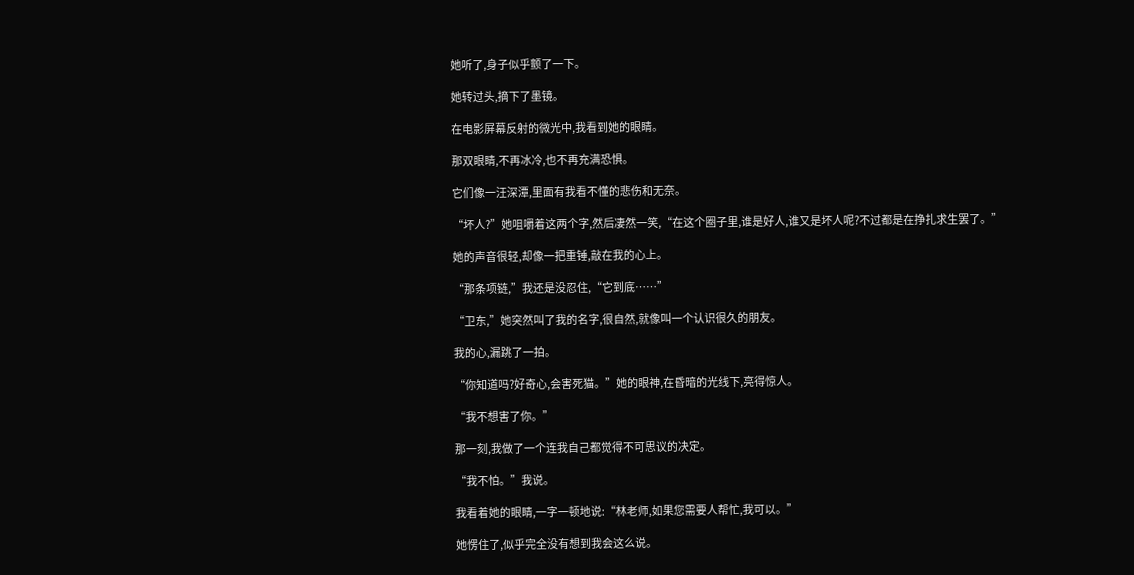她听了,身子似乎颤了一下。

她转过头,摘下了墨镜。

在电影屏幕反射的微光中,我看到她的眼睛。

那双眼睛,不再冰冷,也不再充满恐惧。

它们像一汪深潭,里面有我看不懂的悲伤和无奈。

“坏人?”她咀嚼着这两个字,然后凄然一笑,“在这个圈子里,谁是好人,谁又是坏人呢?不过都是在挣扎求生罢了。”

她的声音很轻,却像一把重锤,敲在我的心上。

“那条项链,”我还是没忍住,“它到底……”

“卫东,”她突然叫了我的名字,很自然,就像叫一个认识很久的朋友。

我的心,漏跳了一拍。

“你知道吗?好奇心,会害死猫。”她的眼神,在昏暗的光线下,亮得惊人。

“我不想害了你。”

那一刻,我做了一个连我自己都觉得不可思议的决定。

“我不怕。”我说。

我看着她的眼睛,一字一顿地说:“林老师,如果您需要人帮忙,我可以。”

她愣住了,似乎完全没有想到我会这么说。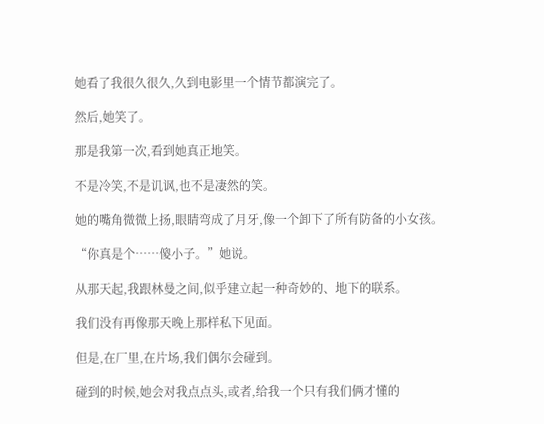她看了我很久很久,久到电影里一个情节都演完了。

然后,她笑了。

那是我第一次,看到她真正地笑。

不是冷笑,不是讥讽,也不是凄然的笑。

她的嘴角微微上扬,眼睛弯成了月牙,像一个卸下了所有防备的小女孩。

“你真是个……傻小子。”她说。

从那天起,我跟林曼之间,似乎建立起一种奇妙的、地下的联系。

我们没有再像那天晚上那样私下见面。

但是,在厂里,在片场,我们偶尔会碰到。

碰到的时候,她会对我点点头,或者,给我一个只有我们俩才懂的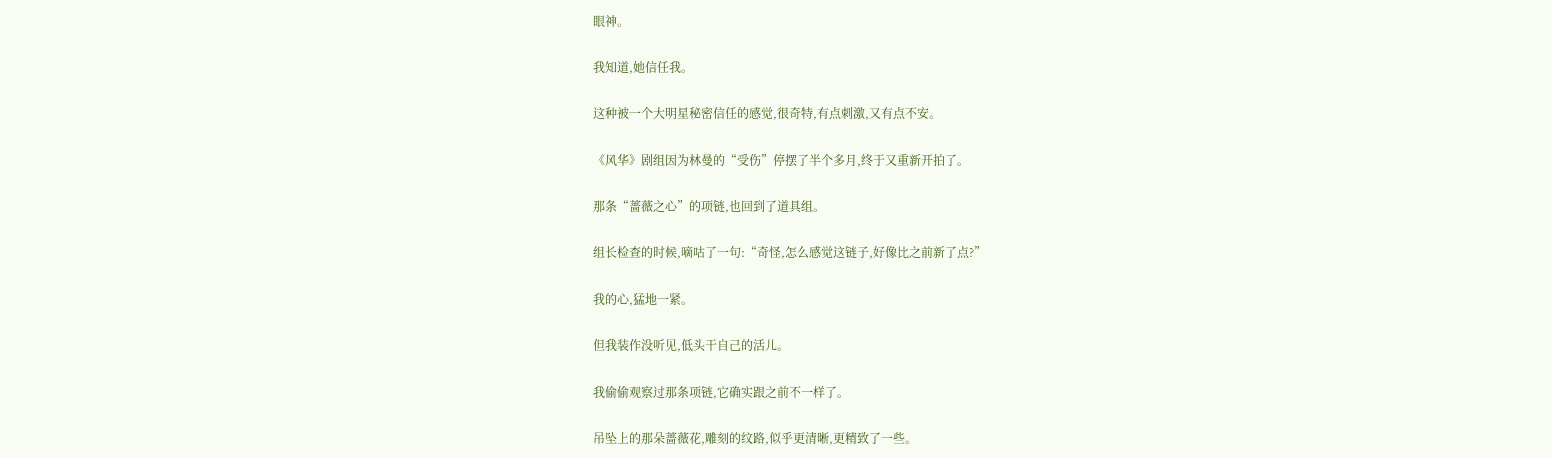眼神。

我知道,她信任我。

这种被一个大明星秘密信任的感觉,很奇特,有点刺激,又有点不安。

《风华》剧组因为林曼的“受伤”停摆了半个多月,终于又重新开拍了。

那条“蔷薇之心”的项链,也回到了道具组。

组长检查的时候,嘀咕了一句:“奇怪,怎么感觉这链子,好像比之前新了点?”

我的心,猛地一紧。

但我装作没听见,低头干自己的活儿。

我偷偷观察过那条项链,它确实跟之前不一样了。

吊坠上的那朵蔷薇花,雕刻的纹路,似乎更清晰,更精致了一些。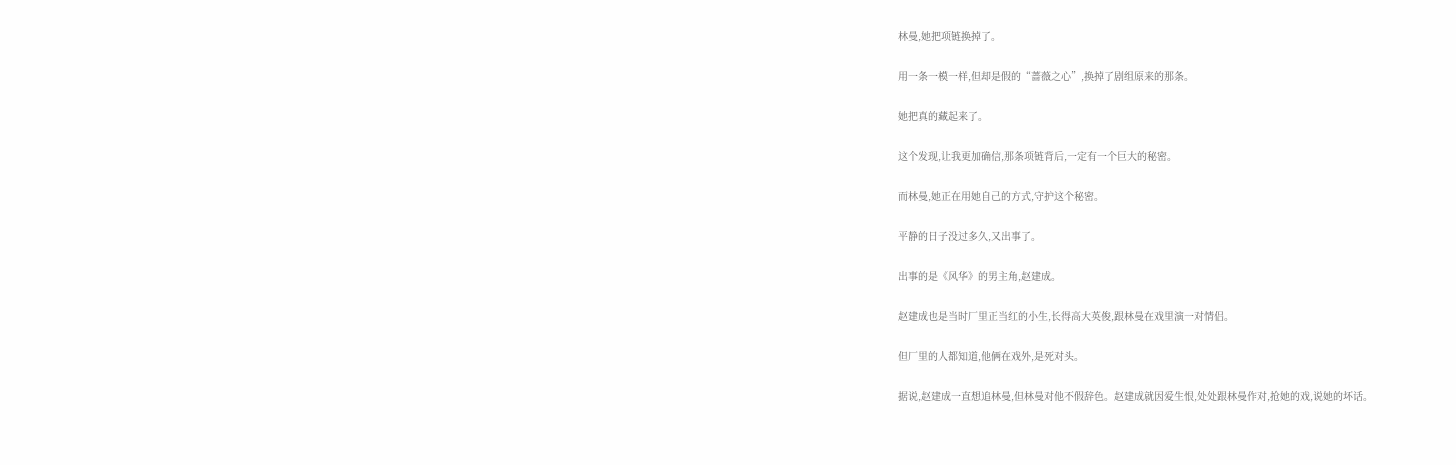林曼,她把项链换掉了。

用一条一模一样,但却是假的“蔷薇之心”,换掉了剧组原来的那条。

她把真的藏起来了。

这个发现,让我更加确信,那条项链背后,一定有一个巨大的秘密。

而林曼,她正在用她自己的方式,守护这个秘密。

平静的日子没过多久,又出事了。

出事的是《风华》的男主角,赵建成。

赵建成也是当时厂里正当红的小生,长得高大英俊,跟林曼在戏里演一对情侣。

但厂里的人都知道,他俩在戏外,是死对头。

据说,赵建成一直想追林曼,但林曼对他不假辞色。赵建成就因爱生恨,处处跟林曼作对,抢她的戏,说她的坏话。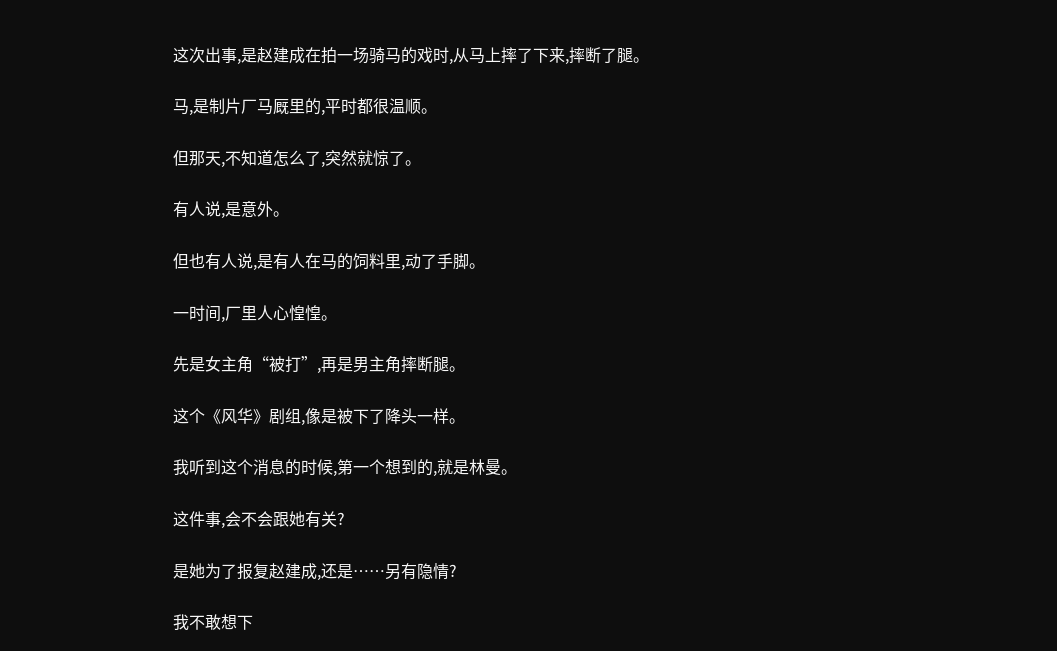这次出事,是赵建成在拍一场骑马的戏时,从马上摔了下来,摔断了腿。

马,是制片厂马厩里的,平时都很温顺。

但那天,不知道怎么了,突然就惊了。

有人说,是意外。

但也有人说,是有人在马的饲料里,动了手脚。

一时间,厂里人心惶惶。

先是女主角“被打”,再是男主角摔断腿。

这个《风华》剧组,像是被下了降头一样。

我听到这个消息的时候,第一个想到的,就是林曼。

这件事,会不会跟她有关?

是她为了报复赵建成,还是……另有隐情?

我不敢想下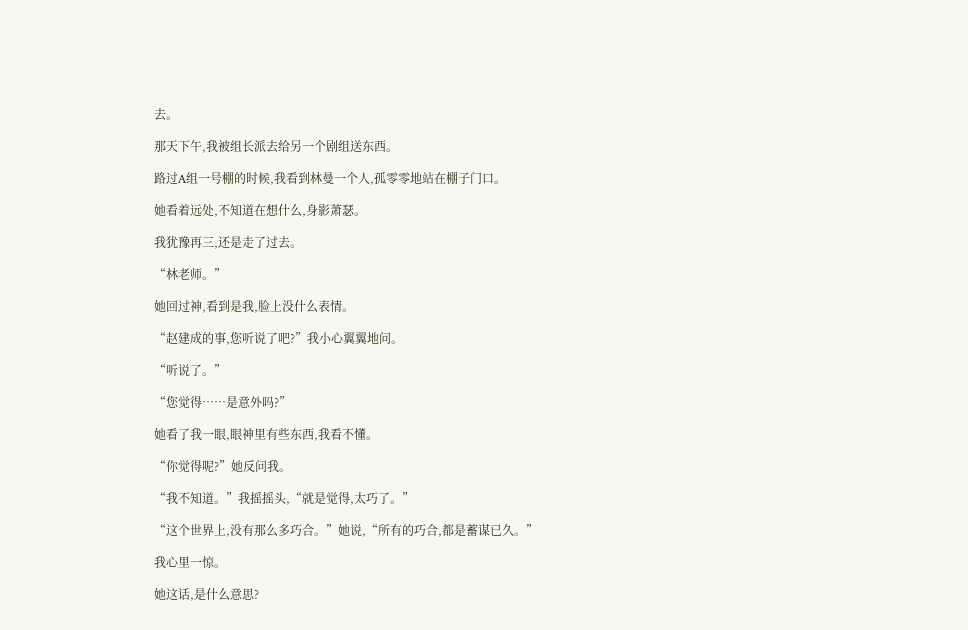去。

那天下午,我被组长派去给另一个剧组送东西。

路过A组一号棚的时候,我看到林曼一个人,孤零零地站在棚子门口。

她看着远处,不知道在想什么,身影萧瑟。

我犹豫再三,还是走了过去。

“林老师。”

她回过神,看到是我,脸上没什么表情。

“赵建成的事,您听说了吧?”我小心翼翼地问。

“听说了。”

“您觉得……是意外吗?”

她看了我一眼,眼神里有些东西,我看不懂。

“你觉得呢?”她反问我。

“我不知道。”我摇摇头,“就是觉得,太巧了。”

“这个世界上,没有那么多巧合。”她说,“所有的巧合,都是蓄谋已久。”

我心里一惊。

她这话,是什么意思?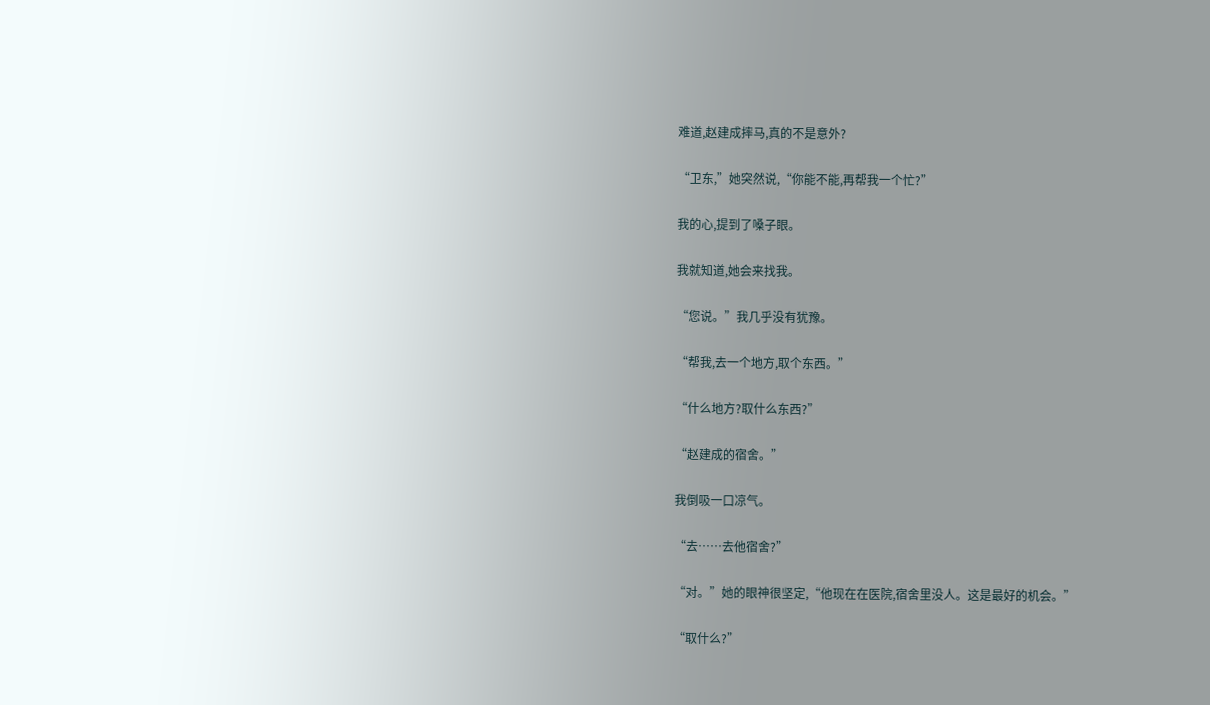难道,赵建成摔马,真的不是意外?

“卫东,”她突然说,“你能不能,再帮我一个忙?”

我的心,提到了嗓子眼。

我就知道,她会来找我。

“您说。”我几乎没有犹豫。

“帮我,去一个地方,取个东西。”

“什么地方?取什么东西?”

“赵建成的宿舍。”

我倒吸一口凉气。

“去……去他宿舍?”

“对。”她的眼神很坚定,“他现在在医院,宿舍里没人。这是最好的机会。”

“取什么?”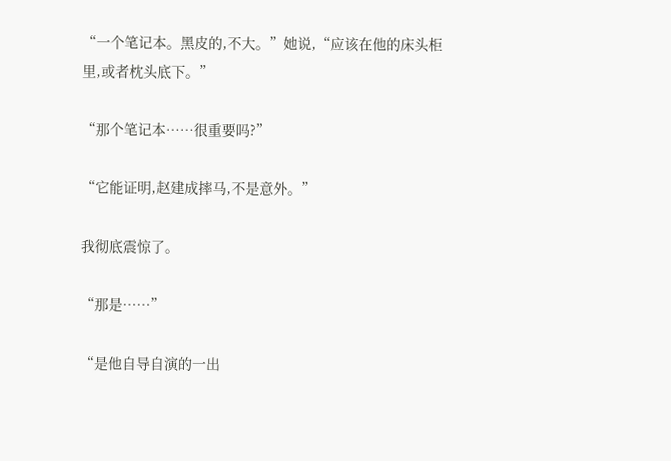“一个笔记本。黑皮的,不大。”她说,“应该在他的床头柜里,或者枕头底下。”

“那个笔记本……很重要吗?”

“它能证明,赵建成摔马,不是意外。”

我彻底震惊了。

“那是……”

“是他自导自演的一出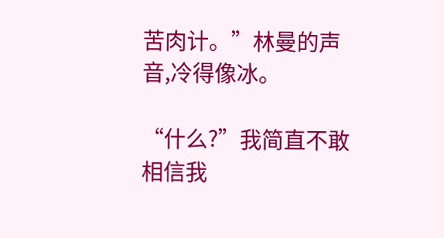苦肉计。”林曼的声音,冷得像冰。

“什么?”我简直不敢相信我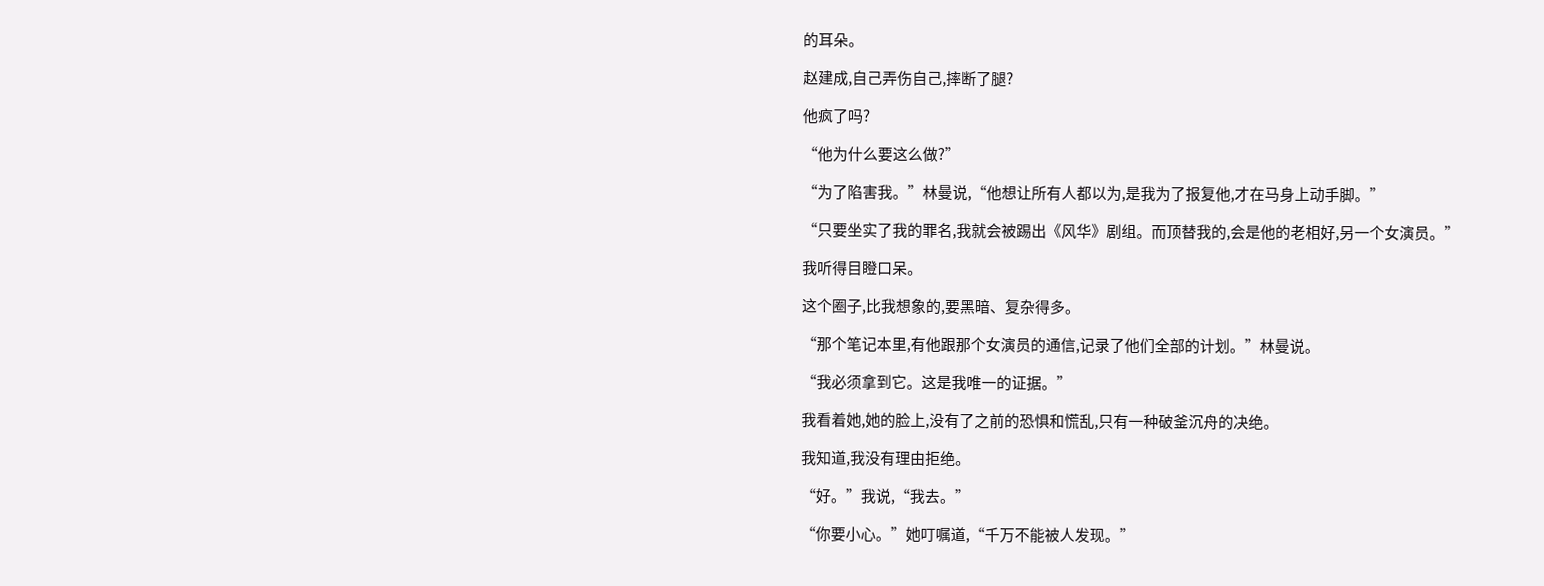的耳朵。

赵建成,自己弄伤自己,摔断了腿?

他疯了吗?

“他为什么要这么做?”

“为了陷害我。”林曼说,“他想让所有人都以为,是我为了报复他,才在马身上动手脚。”

“只要坐实了我的罪名,我就会被踢出《风华》剧组。而顶替我的,会是他的老相好,另一个女演员。”

我听得目瞪口呆。

这个圈子,比我想象的,要黑暗、复杂得多。

“那个笔记本里,有他跟那个女演员的通信,记录了他们全部的计划。”林曼说。

“我必须拿到它。这是我唯一的证据。”

我看着她,她的脸上,没有了之前的恐惧和慌乱,只有一种破釜沉舟的决绝。

我知道,我没有理由拒绝。

“好。”我说,“我去。”

“你要小心。”她叮嘱道,“千万不能被人发现。”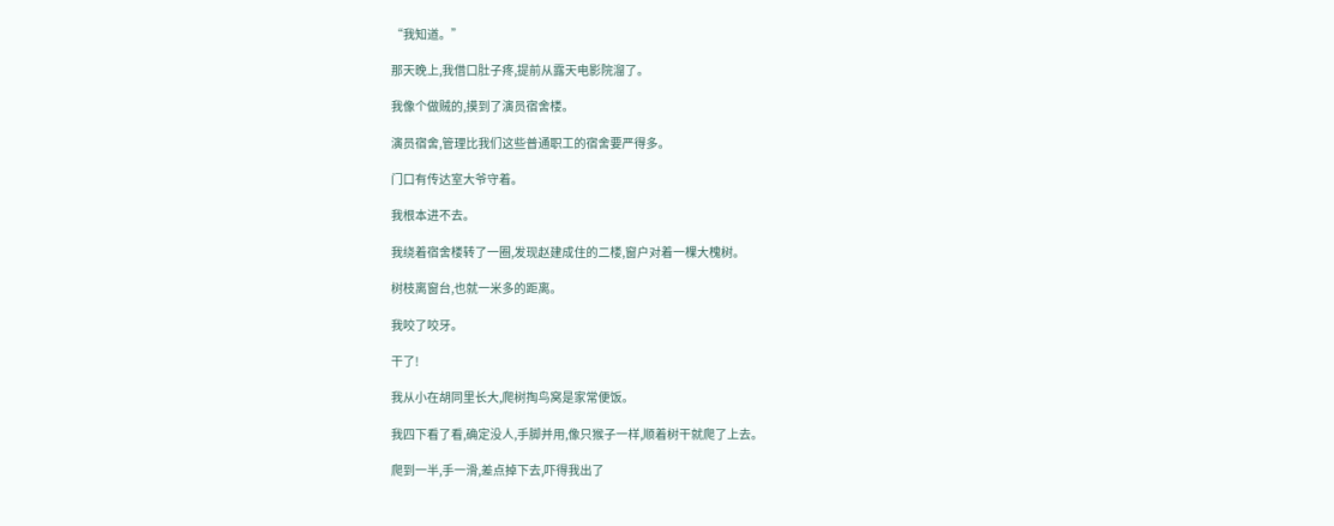“我知道。”

那天晚上,我借口肚子疼,提前从露天电影院溜了。

我像个做贼的,摸到了演员宿舍楼。

演员宿舍,管理比我们这些普通职工的宿舍要严得多。

门口有传达室大爷守着。

我根本进不去。

我绕着宿舍楼转了一圈,发现赵建成住的二楼,窗户对着一棵大槐树。

树枝离窗台,也就一米多的距离。

我咬了咬牙。

干了!

我从小在胡同里长大,爬树掏鸟窝是家常便饭。

我四下看了看,确定没人,手脚并用,像只猴子一样,顺着树干就爬了上去。

爬到一半,手一滑,差点掉下去,吓得我出了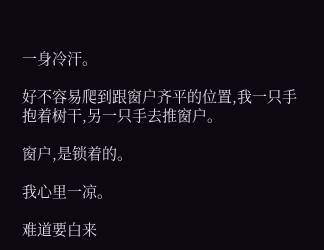一身冷汗。

好不容易爬到跟窗户齐平的位置,我一只手抱着树干,另一只手去推窗户。

窗户,是锁着的。

我心里一凉。

难道要白来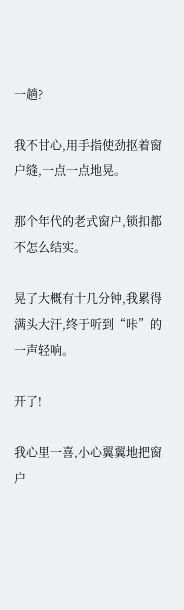一趟?

我不甘心,用手指使劲抠着窗户缝,一点一点地晃。

那个年代的老式窗户,锁扣都不怎么结实。

晃了大概有十几分钟,我累得满头大汗,终于听到“咔”的一声轻响。

开了!

我心里一喜,小心翼翼地把窗户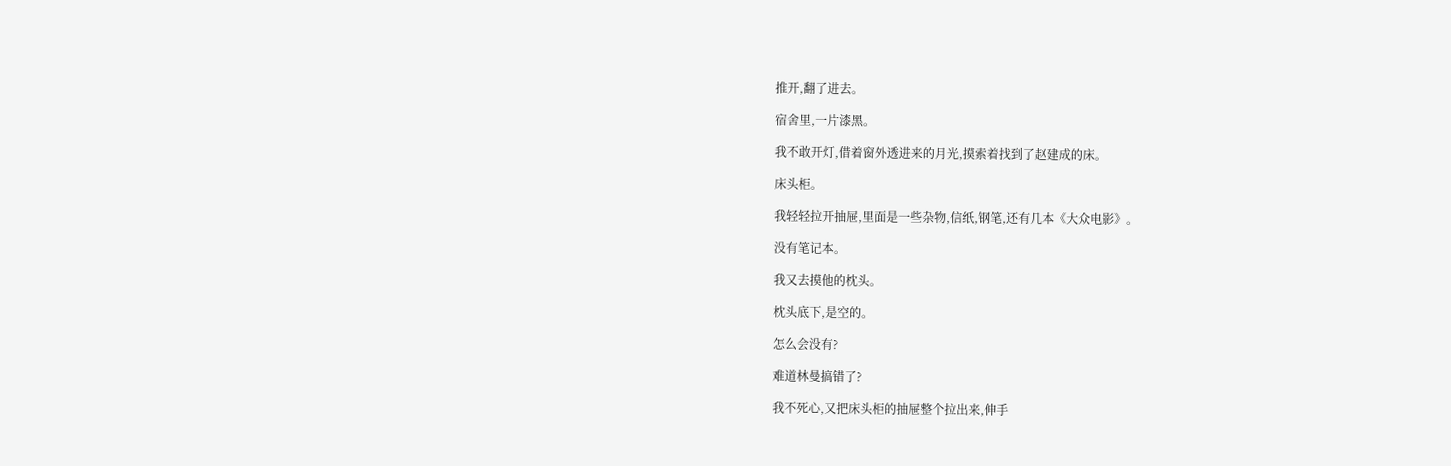推开,翻了进去。

宿舍里,一片漆黑。

我不敢开灯,借着窗外透进来的月光,摸索着找到了赵建成的床。

床头柜。

我轻轻拉开抽屉,里面是一些杂物,信纸,钢笔,还有几本《大众电影》。

没有笔记本。

我又去摸他的枕头。

枕头底下,是空的。

怎么会没有?

难道林曼搞错了?

我不死心,又把床头柜的抽屉整个拉出来,伸手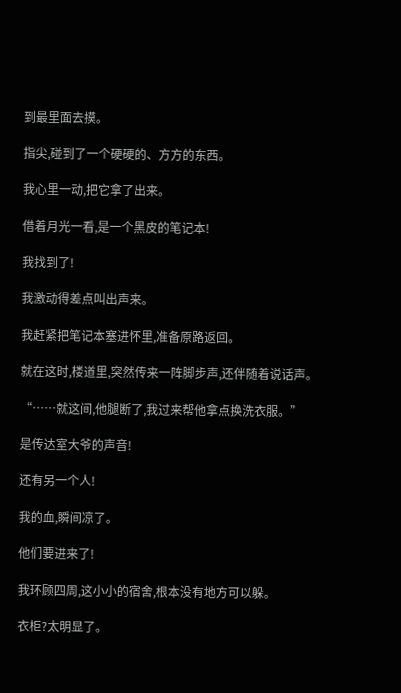到最里面去摸。

指尖,碰到了一个硬硬的、方方的东西。

我心里一动,把它拿了出来。

借着月光一看,是一个黑皮的笔记本!

我找到了!

我激动得差点叫出声来。

我赶紧把笔记本塞进怀里,准备原路返回。

就在这时,楼道里,突然传来一阵脚步声,还伴随着说话声。

“……就这间,他腿断了,我过来帮他拿点换洗衣服。”

是传达室大爷的声音!

还有另一个人!

我的血,瞬间凉了。

他们要进来了!

我环顾四周,这小小的宿舍,根本没有地方可以躲。

衣柜?太明显了。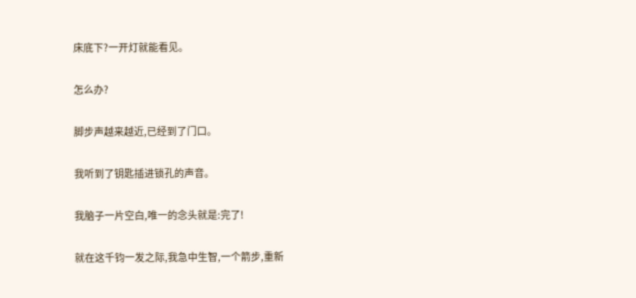床底下?一开灯就能看见。

怎么办?

脚步声越来越近,已经到了门口。

我听到了钥匙插进锁孔的声音。

我脑子一片空白,唯一的念头就是:完了!

就在这千钧一发之际,我急中生智,一个箭步,重新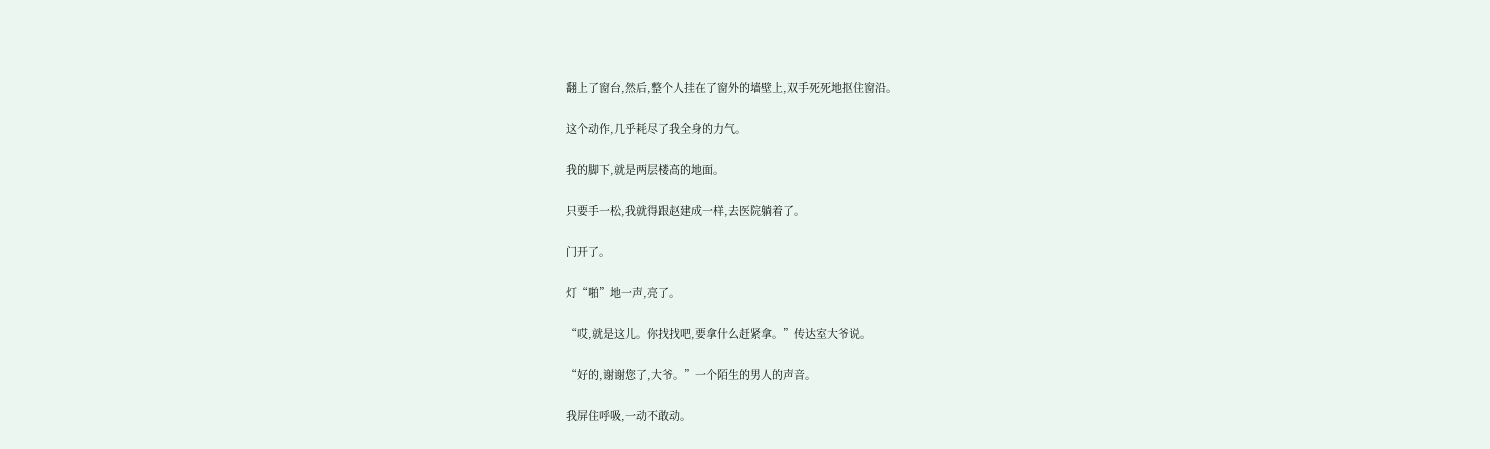翻上了窗台,然后,整个人挂在了窗外的墙壁上,双手死死地抠住窗沿。

这个动作,几乎耗尽了我全身的力气。

我的脚下,就是两层楼高的地面。

只要手一松,我就得跟赵建成一样,去医院躺着了。

门开了。

灯“啪”地一声,亮了。

“哎,就是这儿。你找找吧,要拿什么赶紧拿。”传达室大爷说。

“好的,谢谢您了,大爷。”一个陌生的男人的声音。

我屏住呼吸,一动不敢动。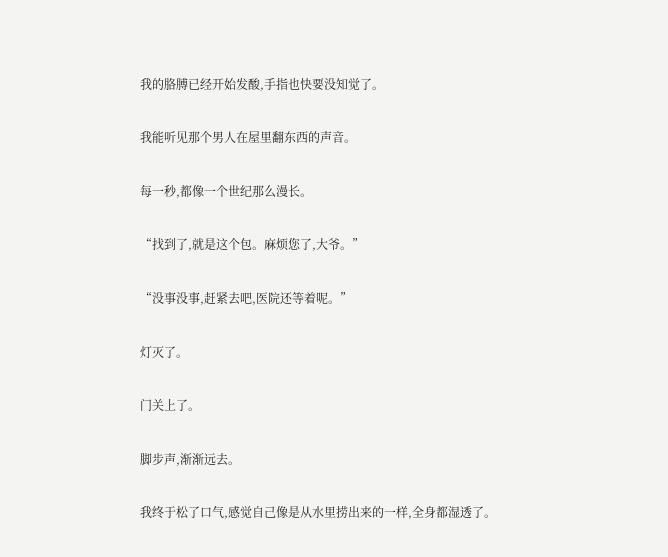我的胳膊已经开始发酸,手指也快要没知觉了。

我能听见那个男人在屋里翻东西的声音。

每一秒,都像一个世纪那么漫长。

“找到了,就是这个包。麻烦您了,大爷。”

“没事没事,赶紧去吧,医院还等着呢。”

灯灭了。

门关上了。

脚步声,渐渐远去。

我终于松了口气,感觉自己像是从水里捞出来的一样,全身都湿透了。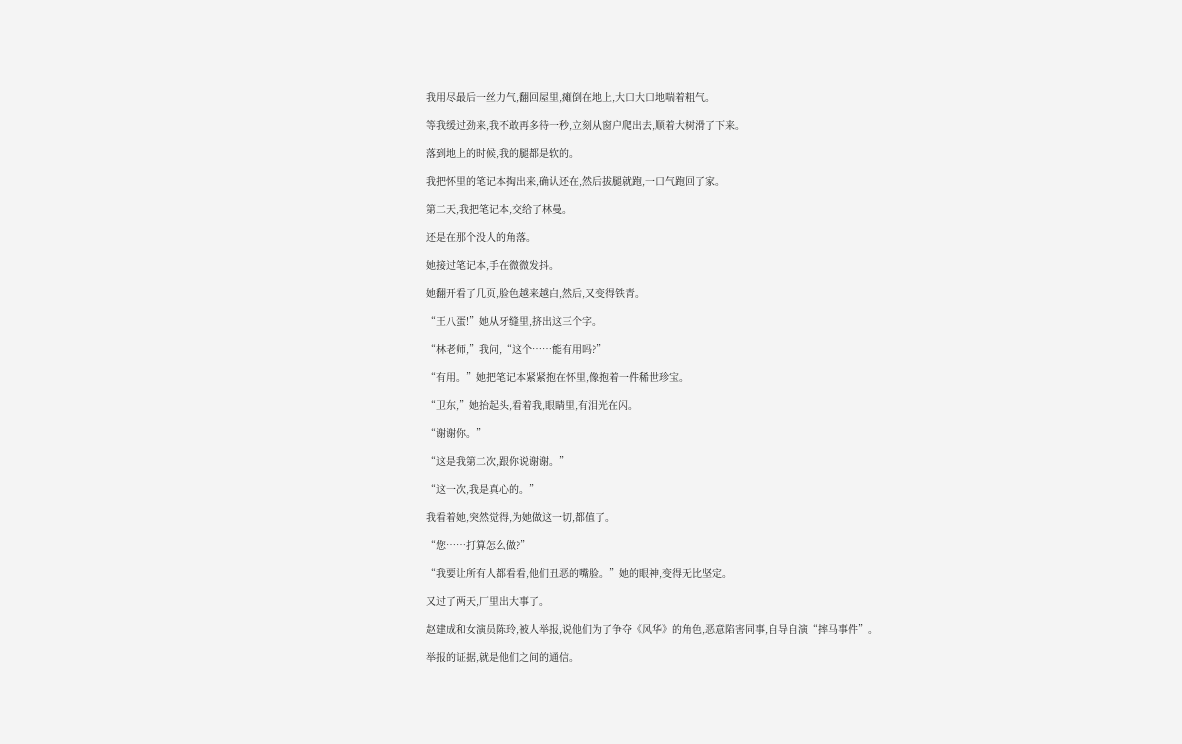我用尽最后一丝力气,翻回屋里,瘫倒在地上,大口大口地喘着粗气。

等我缓过劲来,我不敢再多待一秒,立刻从窗户爬出去,顺着大树滑了下来。

落到地上的时候,我的腿都是软的。

我把怀里的笔记本掏出来,确认还在,然后拔腿就跑,一口气跑回了家。

第二天,我把笔记本,交给了林曼。

还是在那个没人的角落。

她接过笔记本,手在微微发抖。

她翻开看了几页,脸色越来越白,然后,又变得铁青。

“王八蛋!”她从牙缝里,挤出这三个字。

“林老师,”我问,“这个……能有用吗?”

“有用。”她把笔记本紧紧抱在怀里,像抱着一件稀世珍宝。

“卫东,”她抬起头,看着我,眼睛里,有泪光在闪。

“谢谢你。”

“这是我第二次,跟你说谢谢。”

“这一次,我是真心的。”

我看着她,突然觉得,为她做这一切,都值了。

“您……打算怎么做?”

“我要让所有人都看看,他们丑恶的嘴脸。”她的眼神,变得无比坚定。

又过了两天,厂里出大事了。

赵建成和女演员陈玲,被人举报,说他们为了争夺《风华》的角色,恶意陷害同事,自导自演“摔马事件”。

举报的证据,就是他们之间的通信。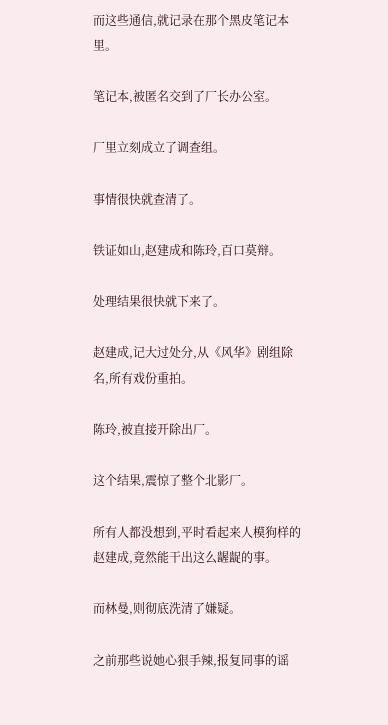而这些通信,就记录在那个黑皮笔记本里。

笔记本,被匿名交到了厂长办公室。

厂里立刻成立了调查组。

事情很快就查清了。

铁证如山,赵建成和陈玲,百口莫辩。

处理结果很快就下来了。

赵建成,记大过处分,从《风华》剧组除名,所有戏份重拍。

陈玲,被直接开除出厂。

这个结果,震惊了整个北影厂。

所有人都没想到,平时看起来人模狗样的赵建成,竟然能干出这么龌龊的事。

而林曼,则彻底洗清了嫌疑。

之前那些说她心狠手辣,报复同事的谣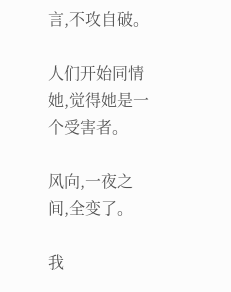言,不攻自破。

人们开始同情她,觉得她是一个受害者。

风向,一夜之间,全变了。

我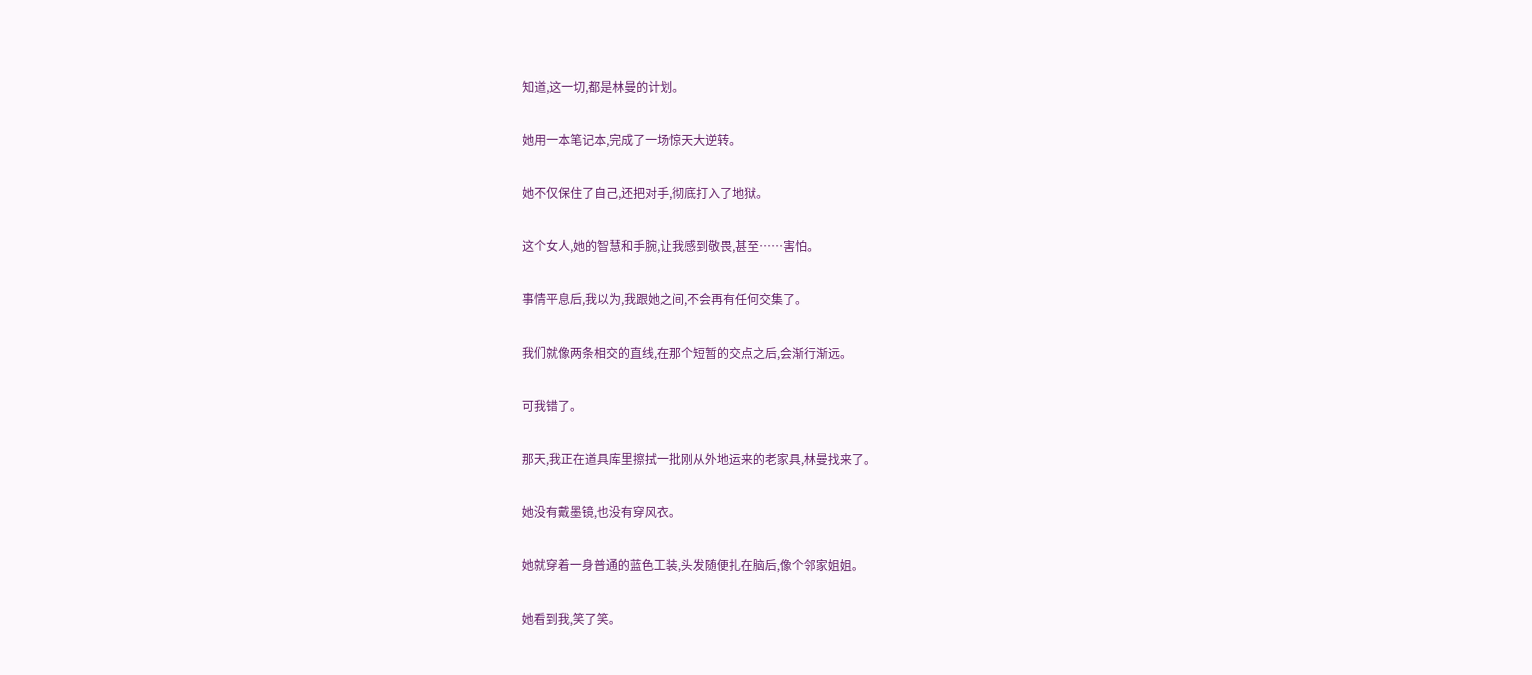知道,这一切,都是林曼的计划。

她用一本笔记本,完成了一场惊天大逆转。

她不仅保住了自己,还把对手,彻底打入了地狱。

这个女人,她的智慧和手腕,让我感到敬畏,甚至……害怕。

事情平息后,我以为,我跟她之间,不会再有任何交集了。

我们就像两条相交的直线,在那个短暂的交点之后,会渐行渐远。

可我错了。

那天,我正在道具库里擦拭一批刚从外地运来的老家具,林曼找来了。

她没有戴墨镜,也没有穿风衣。

她就穿着一身普通的蓝色工装,头发随便扎在脑后,像个邻家姐姐。

她看到我,笑了笑。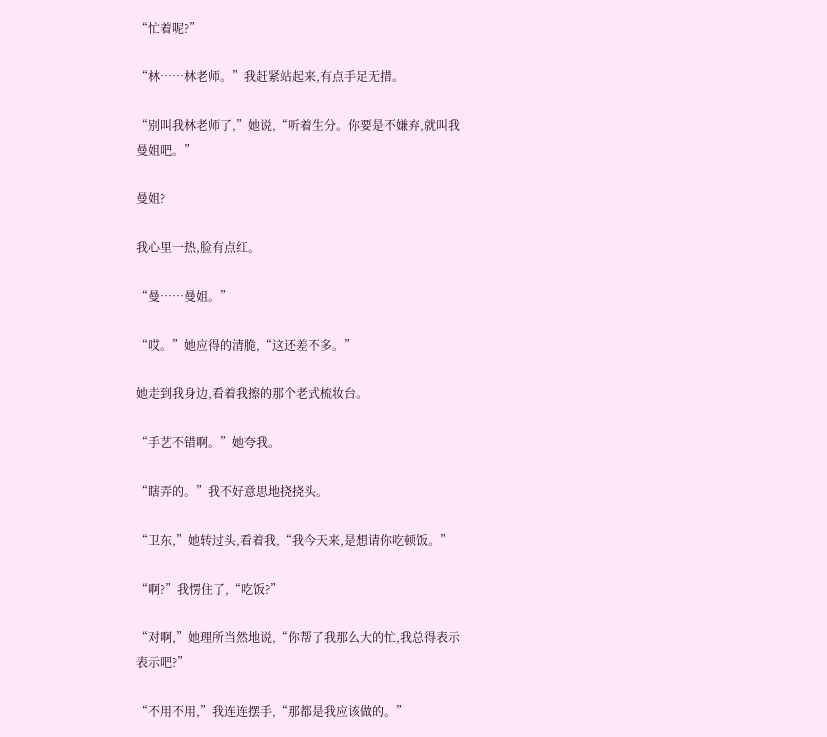“忙着呢?”

“林……林老师。”我赶紧站起来,有点手足无措。

“别叫我林老师了,”她说,“听着生分。你要是不嫌弃,就叫我曼姐吧。”

曼姐?

我心里一热,脸有点红。

“曼……曼姐。”

“哎。”她应得的清脆,“这还差不多。”

她走到我身边,看着我擦的那个老式梳妆台。

“手艺不错啊。”她夸我。

“瞎弄的。”我不好意思地挠挠头。

“卫东,”她转过头,看着我,“我今天来,是想请你吃顿饭。”

“啊?”我愣住了,“吃饭?”

“对啊,”她理所当然地说,“你帮了我那么大的忙,我总得表示表示吧?”

“不用不用,”我连连摆手,“那都是我应该做的。”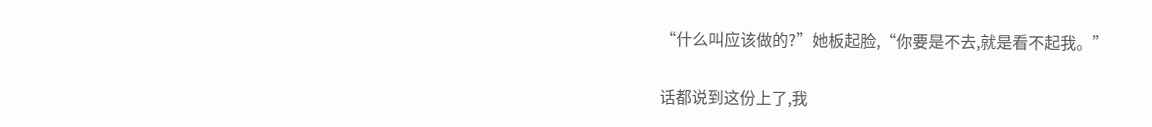“什么叫应该做的?”她板起脸,“你要是不去,就是看不起我。”

话都说到这份上了,我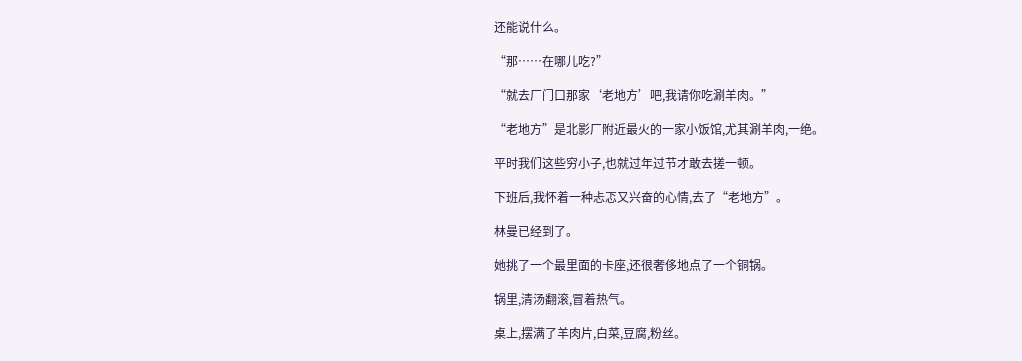还能说什么。

“那……在哪儿吃?”

“就去厂门口那家‘老地方’吧,我请你吃涮羊肉。”

“老地方”是北影厂附近最火的一家小饭馆,尤其涮羊肉,一绝。

平时我们这些穷小子,也就过年过节才敢去搓一顿。

下班后,我怀着一种忐忑又兴奋的心情,去了“老地方”。

林曼已经到了。

她挑了一个最里面的卡座,还很奢侈地点了一个铜锅。

锅里,清汤翻滚,冒着热气。

桌上,摆满了羊肉片,白菜,豆腐,粉丝。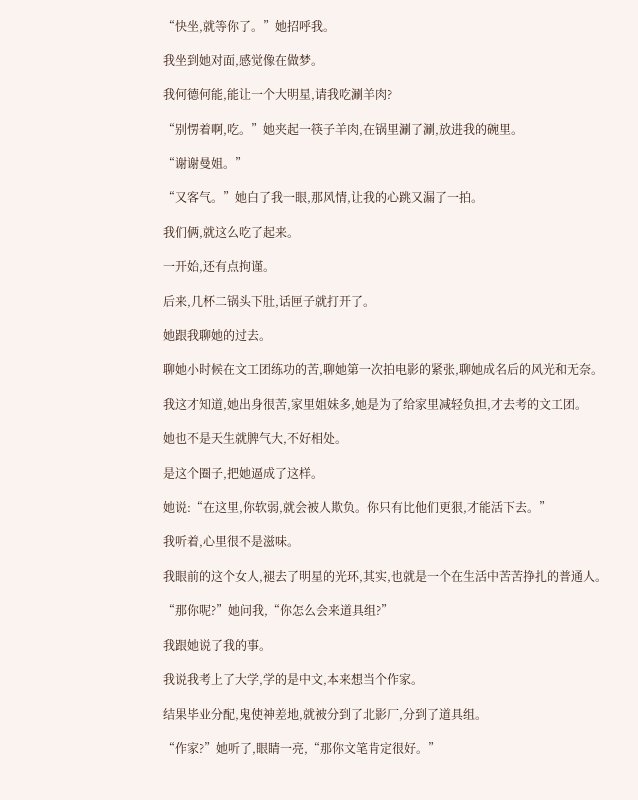“快坐,就等你了。”她招呼我。

我坐到她对面,感觉像在做梦。

我何德何能,能让一个大明星,请我吃涮羊肉?

“别愣着啊,吃。”她夹起一筷子羊肉,在锅里涮了涮,放进我的碗里。

“谢谢曼姐。”

“又客气。”她白了我一眼,那风情,让我的心跳又漏了一拍。

我们俩,就这么吃了起来。

一开始,还有点拘谨。

后来,几杯二锅头下肚,话匣子就打开了。

她跟我聊她的过去。

聊她小时候在文工团练功的苦,聊她第一次拍电影的紧张,聊她成名后的风光和无奈。

我这才知道,她出身很苦,家里姐妹多,她是为了给家里减轻负担,才去考的文工团。

她也不是天生就脾气大,不好相处。

是这个圈子,把她逼成了这样。

她说:“在这里,你软弱,就会被人欺负。你只有比他们更狠,才能活下去。”

我听着,心里很不是滋味。

我眼前的这个女人,褪去了明星的光环,其实,也就是一个在生活中苦苦挣扎的普通人。

“那你呢?”她问我,“你怎么会来道具组?”

我跟她说了我的事。

我说我考上了大学,学的是中文,本来想当个作家。

结果毕业分配,鬼使神差地,就被分到了北影厂,分到了道具组。

“作家?”她听了,眼睛一亮,“那你文笔肯定很好。”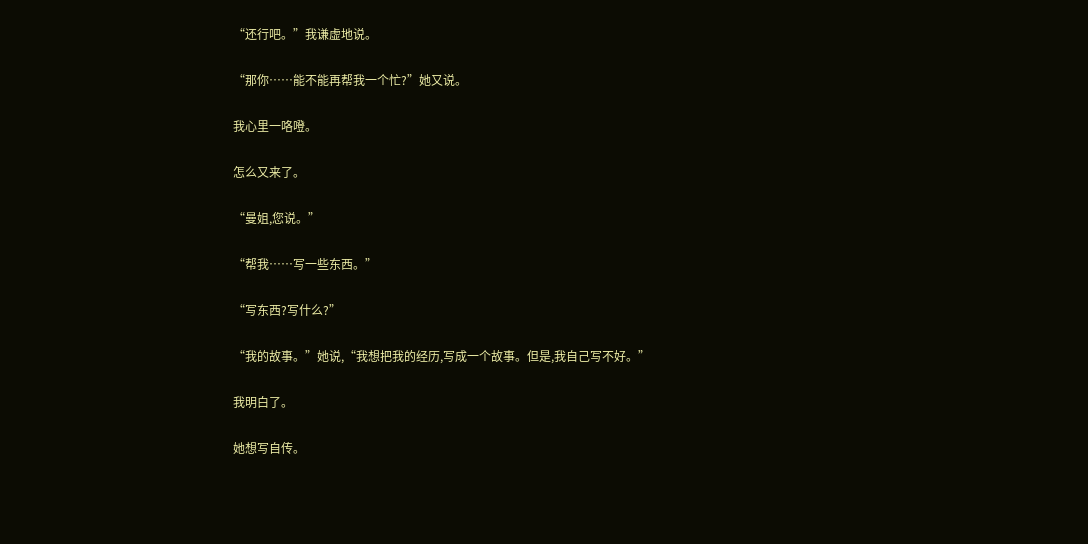“还行吧。”我谦虚地说。

“那你……能不能再帮我一个忙?”她又说。

我心里一咯噔。

怎么又来了。

“曼姐,您说。”

“帮我……写一些东西。”

“写东西?写什么?”

“我的故事。”她说,“我想把我的经历,写成一个故事。但是,我自己写不好。”

我明白了。

她想写自传。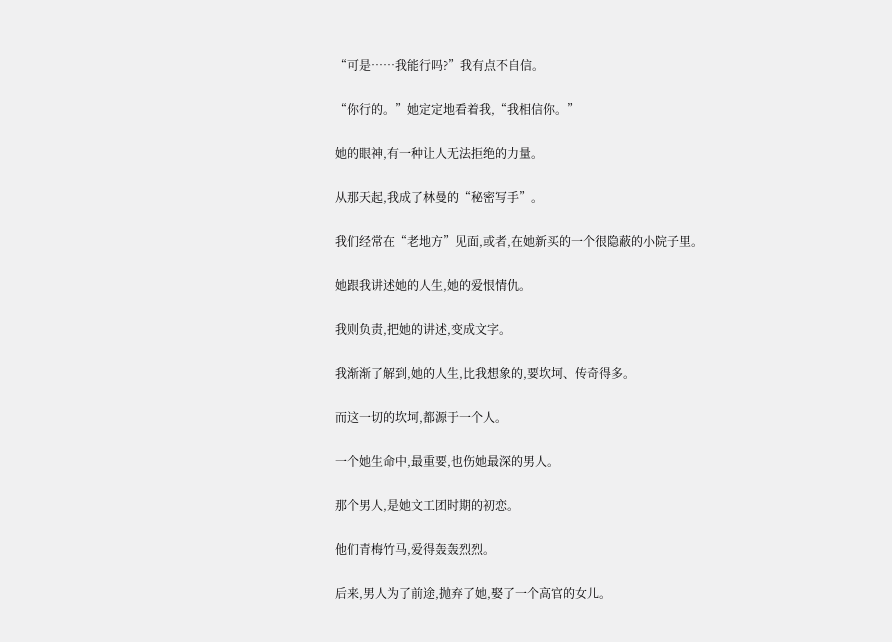“可是……我能行吗?”我有点不自信。

“你行的。”她定定地看着我,“我相信你。”

她的眼神,有一种让人无法拒绝的力量。

从那天起,我成了林曼的“秘密写手”。

我们经常在“老地方”见面,或者,在她新买的一个很隐蔽的小院子里。

她跟我讲述她的人生,她的爱恨情仇。

我则负责,把她的讲述,变成文字。

我渐渐了解到,她的人生,比我想象的,要坎坷、传奇得多。

而这一切的坎坷,都源于一个人。

一个她生命中,最重要,也伤她最深的男人。

那个男人,是她文工团时期的初恋。

他们青梅竹马,爱得轰轰烈烈。

后来,男人为了前途,抛弃了她,娶了一个高官的女儿。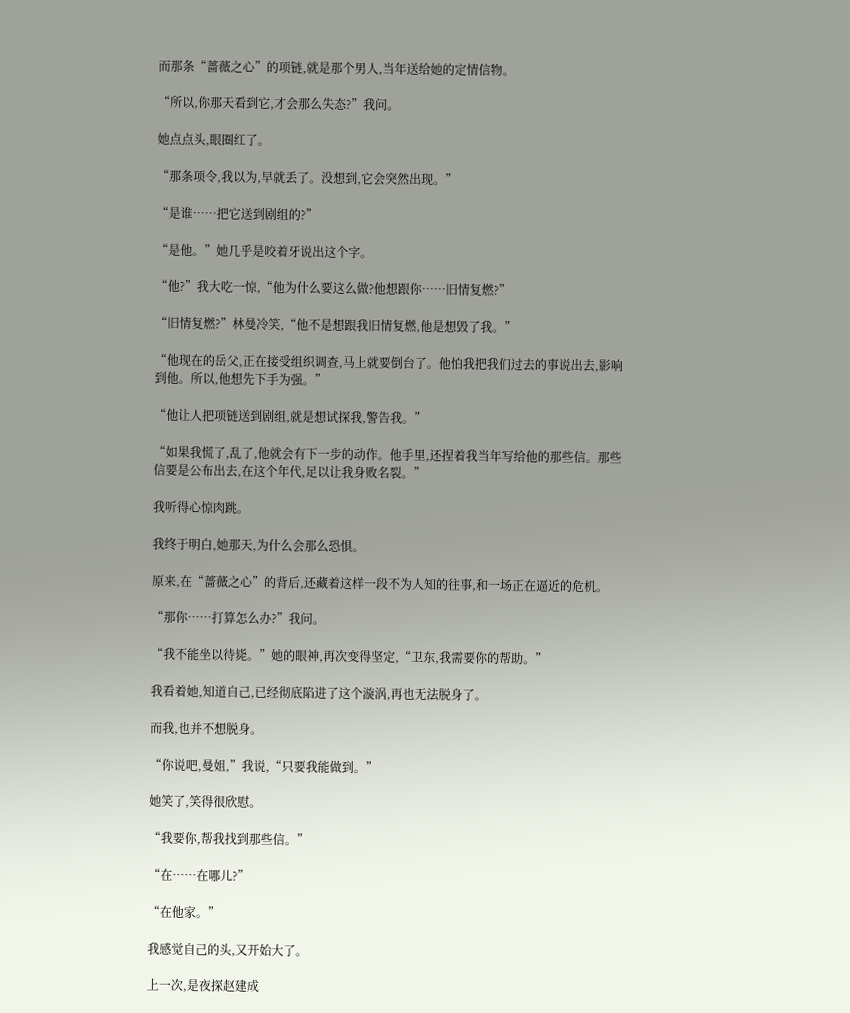而那条“蔷薇之心”的项链,就是那个男人,当年送给她的定情信物。

“所以,你那天看到它,才会那么失态?”我问。

她点点头,眼圈红了。

“那条项令,我以为,早就丢了。没想到,它会突然出现。”

“是谁……把它送到剧组的?”

“是他。”她几乎是咬着牙说出这个字。

“他?”我大吃一惊,“他为什么要这么做?他想跟你……旧情复燃?”

“旧情复燃?”林曼冷笑,“他不是想跟我旧情复燃,他是想毁了我。”

“他现在的岳父,正在接受组织调查,马上就要倒台了。他怕我把我们过去的事说出去,影响到他。所以,他想先下手为强。”

“他让人把项链送到剧组,就是想试探我,警告我。”

“如果我慌了,乱了,他就会有下一步的动作。他手里,还捏着我当年写给他的那些信。那些信要是公布出去,在这个年代,足以让我身败名裂。”

我听得心惊肉跳。

我终于明白,她那天,为什么会那么恐惧。

原来,在“蔷薇之心”的背后,还藏着这样一段不为人知的往事,和一场正在逼近的危机。

“那你……打算怎么办?”我问。

“我不能坐以待毙。”她的眼神,再次变得坚定,“卫东,我需要你的帮助。”

我看着她,知道自己,已经彻底陷进了这个漩涡,再也无法脱身了。

而我,也并不想脱身。

“你说吧,曼姐,”我说,“只要我能做到。”

她笑了,笑得很欣慰。

“我要你,帮我找到那些信。”

“在……在哪儿?”

“在他家。”

我感觉自己的头,又开始大了。

上一次,是夜探赵建成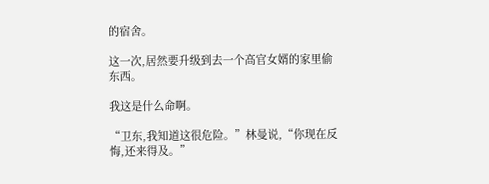的宿舍。

这一次,居然要升级到去一个高官女婿的家里偷东西。

我这是什么命啊。

“卫东,我知道这很危险。”林曼说,“你现在反悔,还来得及。”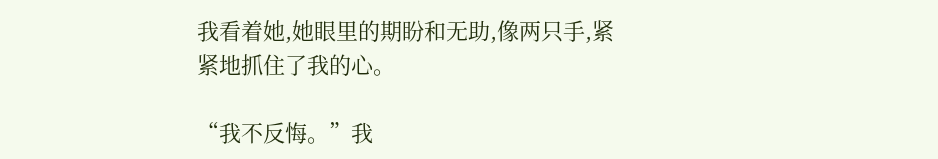我看着她,她眼里的期盼和无助,像两只手,紧紧地抓住了我的心。

“我不反悔。”我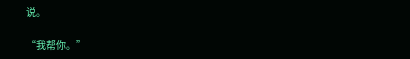说。

“我帮你。”